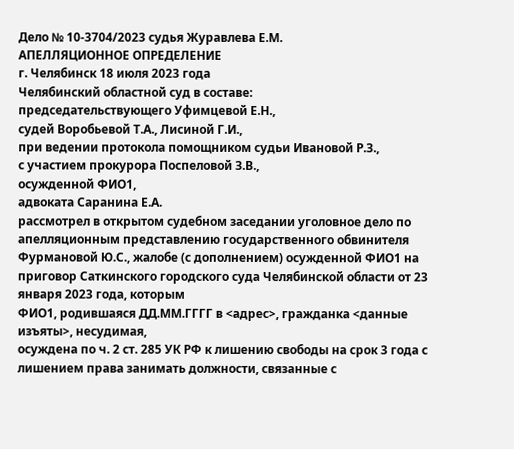Дело № 10-3704/2023 судья Журавлева Е.М.
АПЕЛЛЯЦИОННОЕ ОПРЕДЕЛЕНИЕ
г. Челябинск 18 июля 2023 года
Челябинский областной суд в составе:
председательствующего Уфимцевой Е.Н.,
судей Воробьевой Т.А., Лисиной Г.И.,
при ведении протокола помощником судьи Ивановой Р.З.,
с участием прокурора Поспеловой З.В.,
осужденной ФИО1,
адвоката Саранина Е.А.
рассмотрел в открытом судебном заседании уголовное дело по апелляционным представлению государственного обвинителя Фурмановой Ю.С., жалобе (с дополнением) осужденной ФИО1 на приговор Саткинского городского суда Челябинской области от 23 января 2023 года, которым
ФИО1, родившаяся ДД.ММ.ГГГГ в <адрес>, гражданка <данные изъяты>, несудимая,
осуждена по ч. 2 ст. 285 УК РФ к лишению свободы на срок 3 года с лишением права занимать должности, связанные с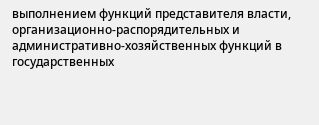выполнением функций представителя власти, организационно-распорядительных и административно-хозяйственных функций в государственных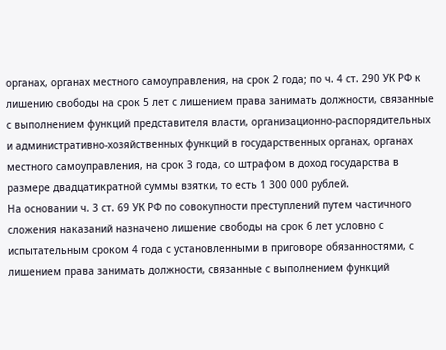органах, органах местного самоуправления, на срок 2 года; по ч. 4 ст. 290 УК РФ к лишению свободы на срок 5 лет с лишением права занимать должности, связанные с выполнением функций представителя власти, организационно-распорядительных и административно-хозяйственных функций в государственных органах, органах местного самоуправления, на срок 3 года, со штрафом в доход государства в размере двадцатикратной суммы взятки, то есть 1 300 000 рублей.
На основании ч. 3 ст. 69 УК РФ по совокупности преступлений путем частичного сложения наказаний назначено лишение свободы на срок 6 лет условно с испытательным сроком 4 года с установленными в приговоре обязанностями, с лишением права занимать должности, связанные с выполнением функций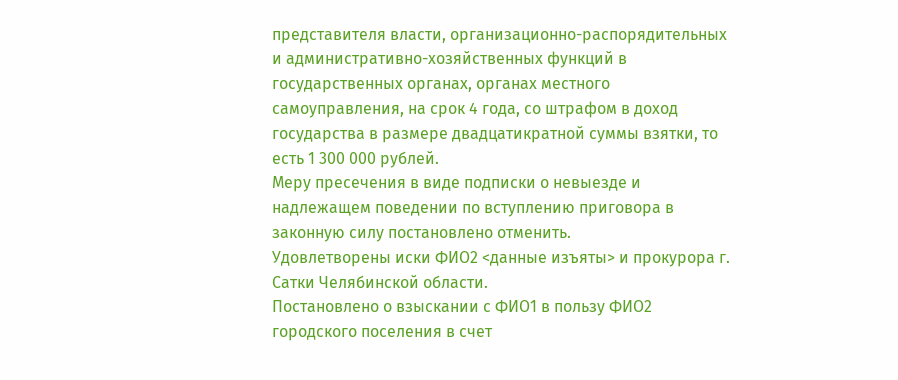представителя власти, организационно-распорядительных и административно-хозяйственных функций в государственных органах, органах местного самоуправления, на срок 4 года, со штрафом в доход государства в размере двадцатикратной суммы взятки, то есть 1 300 000 рублей.
Меру пресечения в виде подписки о невыезде и надлежащем поведении по вступлению приговора в законную силу постановлено отменить.
Удовлетворены иски ФИО2 <данные изъяты> и прокурора г. Сатки Челябинской области.
Постановлено о взыскании с ФИО1 в пользу ФИО2 городского поселения в счет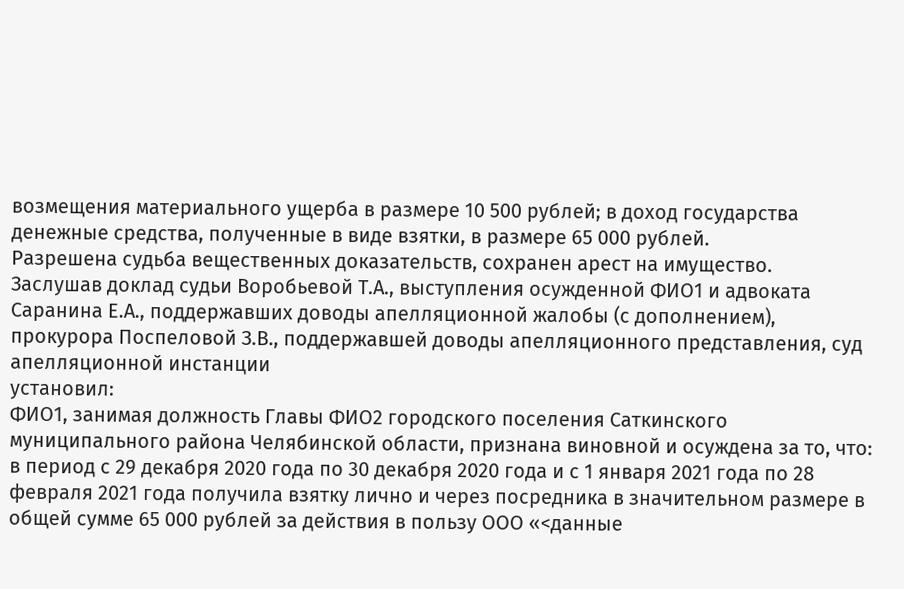возмещения материального ущерба в размере 10 500 рублей; в доход государства денежные средства, полученные в виде взятки, в размере 65 000 рублей.
Разрешена судьба вещественных доказательств, сохранен арест на имущество.
Заслушав доклад судьи Воробьевой Т.А., выступления осужденной ФИО1 и адвоката Саранина Е.А., поддержавших доводы апелляционной жалобы (с дополнением), прокурора Поспеловой З.В., поддержавшей доводы апелляционного представления, суд апелляционной инстанции
установил:
ФИО1, занимая должность Главы ФИО2 городского поселения Саткинского муниципального района Челябинской области, признана виновной и осуждена за то, что:
в период с 29 декабря 2020 года по 30 декабря 2020 года и с 1 января 2021 года по 28 февраля 2021 года получила взятку лично и через посредника в значительном размере в общей сумме 65 000 рублей за действия в пользу ООО «<данные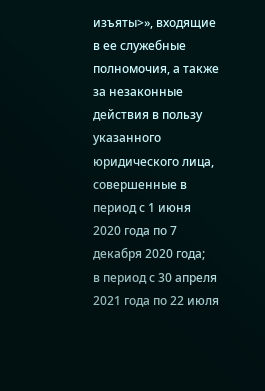изъяты>», входящие в ее служебные полномочия, а также за незаконные действия в пользу указанного юридического лица, совершенные в период с 1 июня 2020 года по 7 декабря 2020 года;
в период с 30 апреля 2021 года по 22 июля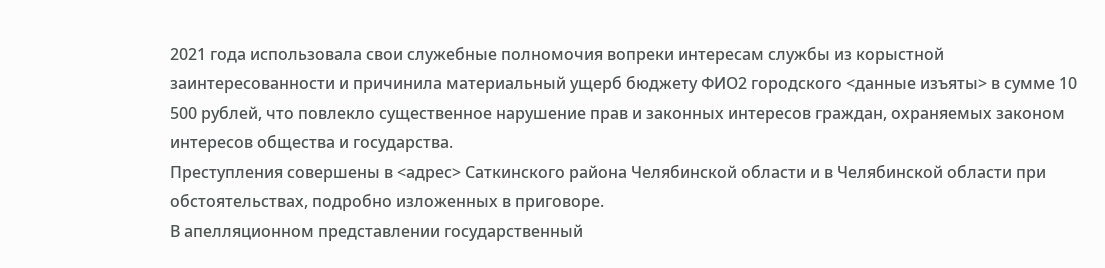2021 года использовала свои служебные полномочия вопреки интересам службы из корыстной заинтересованности и причинила материальный ущерб бюджету ФИО2 городского <данные изъяты> в сумме 10 500 рублей, что повлекло существенное нарушение прав и законных интересов граждан, охраняемых законом интересов общества и государства.
Преступления совершены в <адрес> Саткинского района Челябинской области и в Челябинской области при обстоятельствах, подробно изложенных в приговоре.
В апелляционном представлении государственный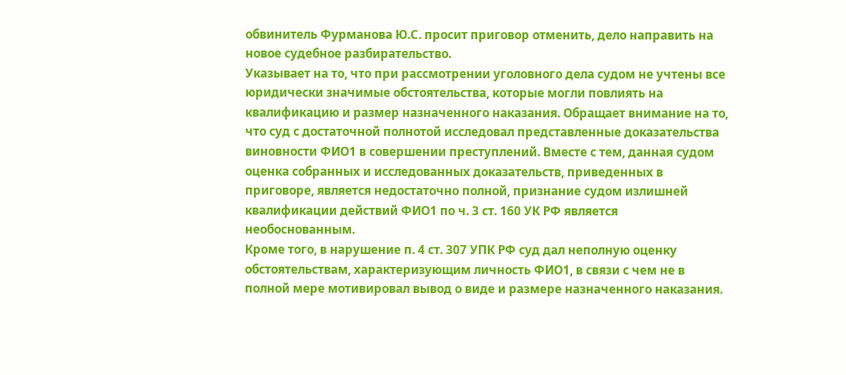обвинитель Фурманова Ю.С. просит приговор отменить, дело направить на новое судебное разбирательство.
Указывает на то, что при рассмотрении уголовного дела судом не учтены все юридически значимые обстоятельства, которые могли повлиять на квалификацию и размер назначенного наказания. Обращает внимание на то, что суд с достаточной полнотой исследовал представленные доказательства виновности ФИО1 в совершении преступлений. Вместе с тем, данная судом оценка собранных и исследованных доказательств, приведенных в приговоре, является недостаточно полной, признание судом излишней квалификации действий ФИО1 по ч. 3 ст. 160 УК РФ является необоснованным.
Кроме того, в нарушение п. 4 ст. 307 УПК РФ суд дал неполную оценку обстоятельствам, характеризующим личность ФИО1, в связи с чем не в полной мере мотивировал вывод о виде и размере назначенного наказания.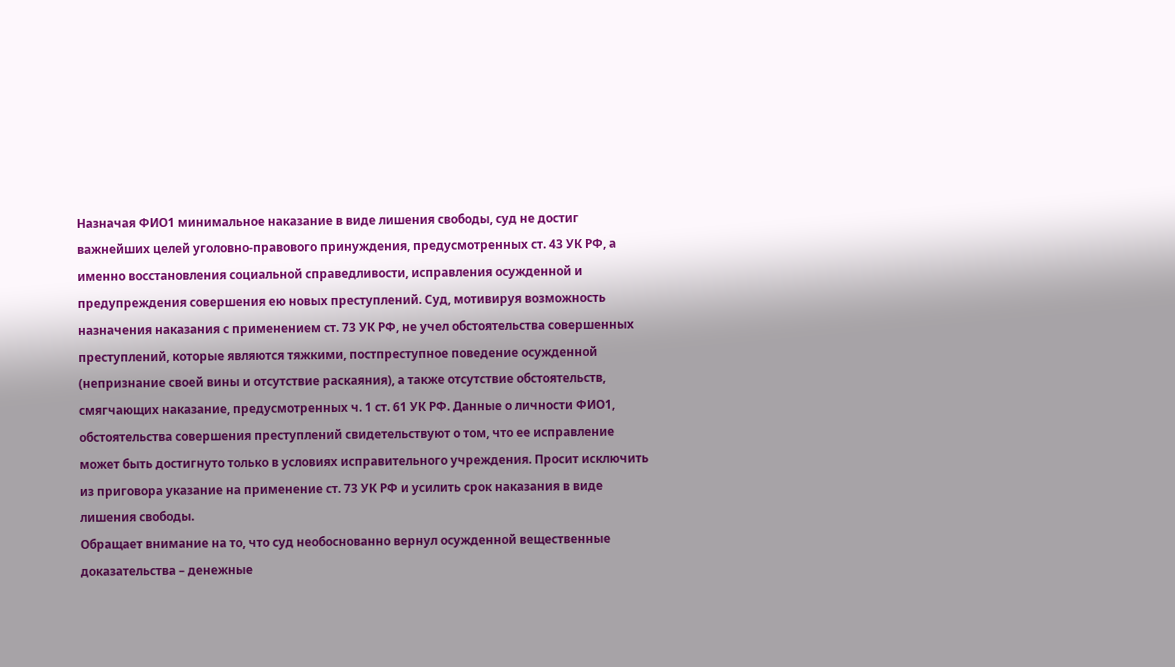Назначая ФИО1 минимальное наказание в виде лишения свободы, суд не достиг важнейших целей уголовно-правового принуждения, предусмотренных ст. 43 УК РФ, а именно восстановления социальной справедливости, исправления осужденной и предупреждения совершения ею новых преступлений. Суд, мотивируя возможность назначения наказания с применением ст. 73 УК РФ, не учел обстоятельства совершенных преступлений, которые являются тяжкими, постпреступное поведение осужденной (непризнание своей вины и отсутствие раскаяния), а также отсутствие обстоятельств, смягчающих наказание, предусмотренных ч. 1 ст. 61 УК РФ. Данные о личности ФИО1, обстоятельства совершения преступлений свидетельствуют о том, что ее исправление может быть достигнуто только в условиях исправительного учреждения. Просит исключить из приговора указание на применение ст. 73 УК РФ и усилить срок наказания в виде лишения свободы.
Обращает внимание на то, что суд необоснованно вернул осужденной вещественные доказательства – денежные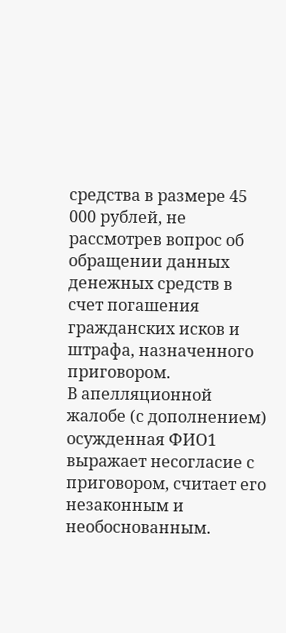средства в размере 45 000 рублей, не рассмотрев вопрос об обращении данных денежных средств в счет погашения гражданских исков и штрафа, назначенного приговором.
В апелляционной жалобе (с дополнением) осужденная ФИО1 выражает несогласие с приговором, считает его незаконным и необоснованным.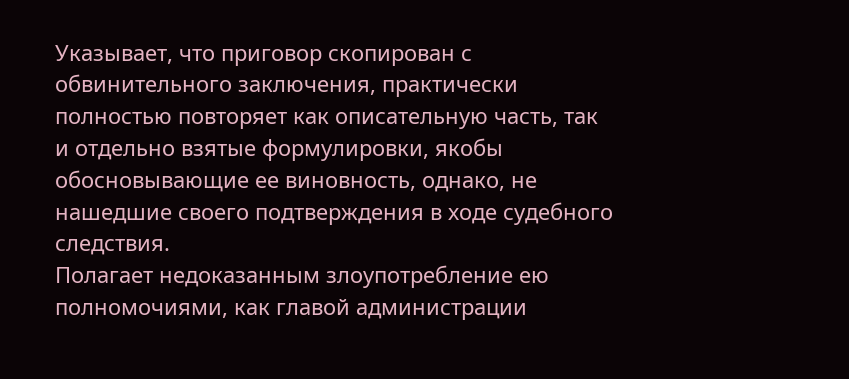Указывает, что приговор скопирован с обвинительного заключения, практически полностью повторяет как описательную часть, так и отдельно взятые формулировки, якобы обосновывающие ее виновность, однако, не нашедшие своего подтверждения в ходе судебного следствия.
Полагает недоказанным злоупотребление ею полномочиями, как главой администрации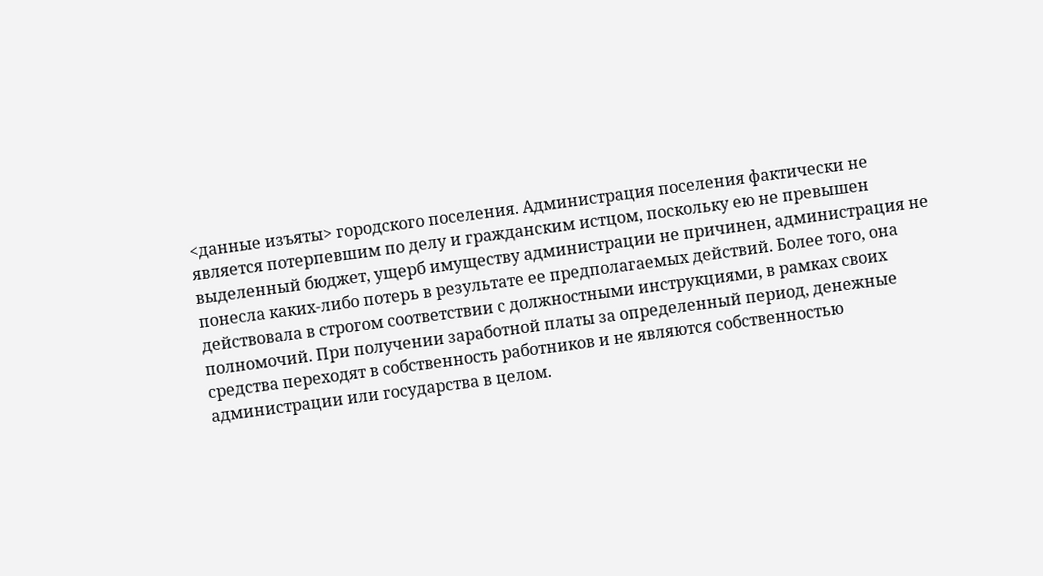<данные изъяты> городского поселения. Администрация поселения фактически не является потерпевшим по делу и гражданским истцом, поскольку ею не превышен выделенный бюджет, ущерб имуществу администрации не причинен, администрация не понесла каких-либо потерь в результате ее предполагаемых действий. Более того, она действовала в строгом соответствии с должностными инструкциями, в рамках своих полномочий. При получении заработной платы за определенный период, денежные средства переходят в собственность работников и не являются собственностью администрации или государства в целом.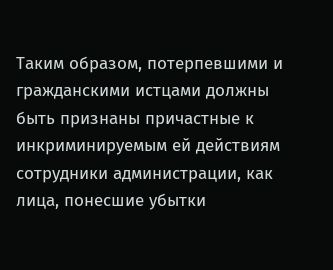Таким образом, потерпевшими и гражданскими истцами должны быть признаны причастные к инкриминируемым ей действиям сотрудники администрации, как лица, понесшие убытки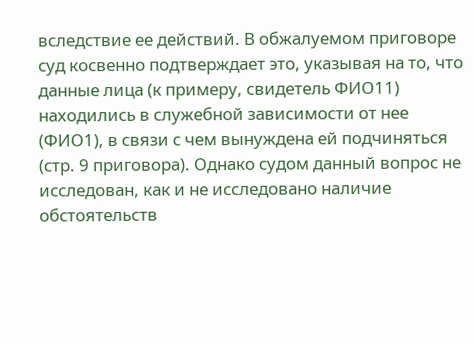вследствие ее действий. В обжалуемом приговоре суд косвенно подтверждает это, указывая на то, что данные лица (к примеру, свидетель ФИО11) находились в служебной зависимости от нее (ФИО1), в связи с чем вынуждена ей подчиняться (стр. 9 приговора). Однако судом данный вопрос не исследован, как и не исследовано наличие обстоятельств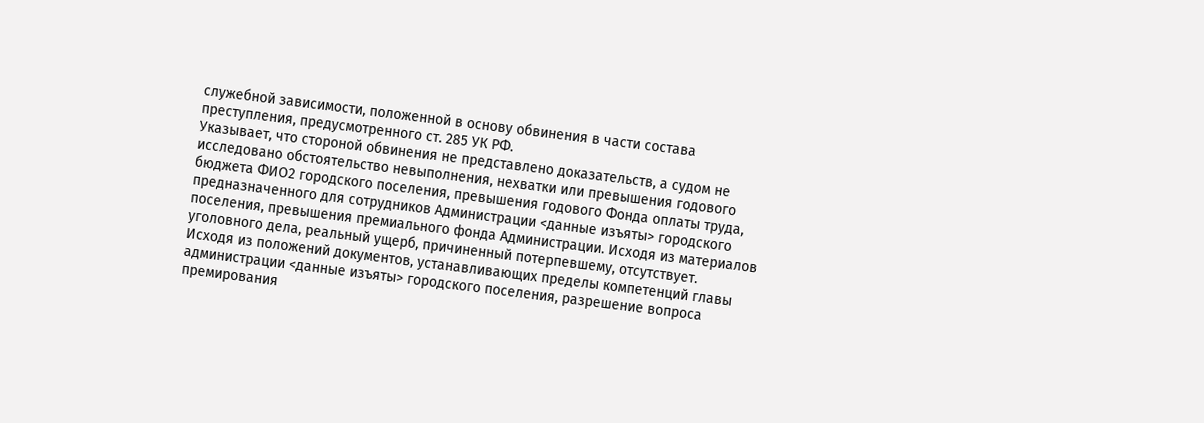служебной зависимости, положенной в основу обвинения в части состава преступления, предусмотренного ст. 285 УК РФ.
Указывает, что стороной обвинения не представлено доказательств, а судом не исследовано обстоятельство невыполнения, нехватки или превышения годового бюджета ФИО2 городского поселения, превышения годового Фонда оплаты труда, предназначенного для сотрудников Администрации <данные изъяты> городского поселения, превышения премиального фонда Администрации. Исходя из материалов уголовного дела, реальный ущерб, причиненный потерпевшему, отсутствует.
Исходя из положений документов, устанавливающих пределы компетенций главы администрации <данные изъяты> городского поселения, разрешение вопроса премирования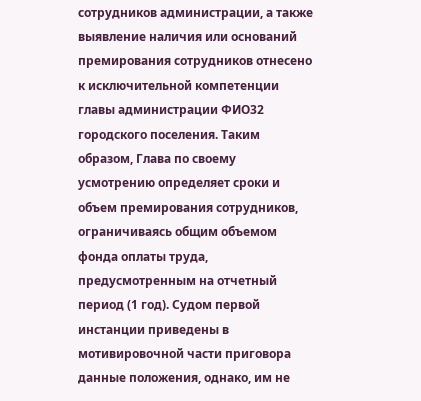сотрудников администрации, а также выявление наличия или оснований премирования сотрудников отнесено к исключительной компетенции главы администрации ФИО32 городского поселения. Таким образом, Глава по своему усмотрению определяет сроки и объем премирования сотрудников, ограничиваясь общим объемом фонда оплаты труда, предусмотренным на отчетный период (1 год). Судом первой инстанции приведены в мотивировочной части приговора данные положения, однако, им не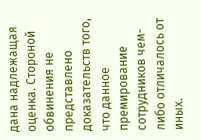дана надлежащая оценка. Стороной обвинения не представлено доказательств того, что данное премирование сотрудников чем-либо отличалось от иных.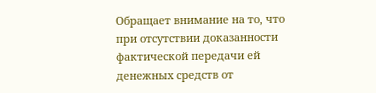Обращает внимание на то, что при отсутствии доказанности фактической передачи ей денежных средств от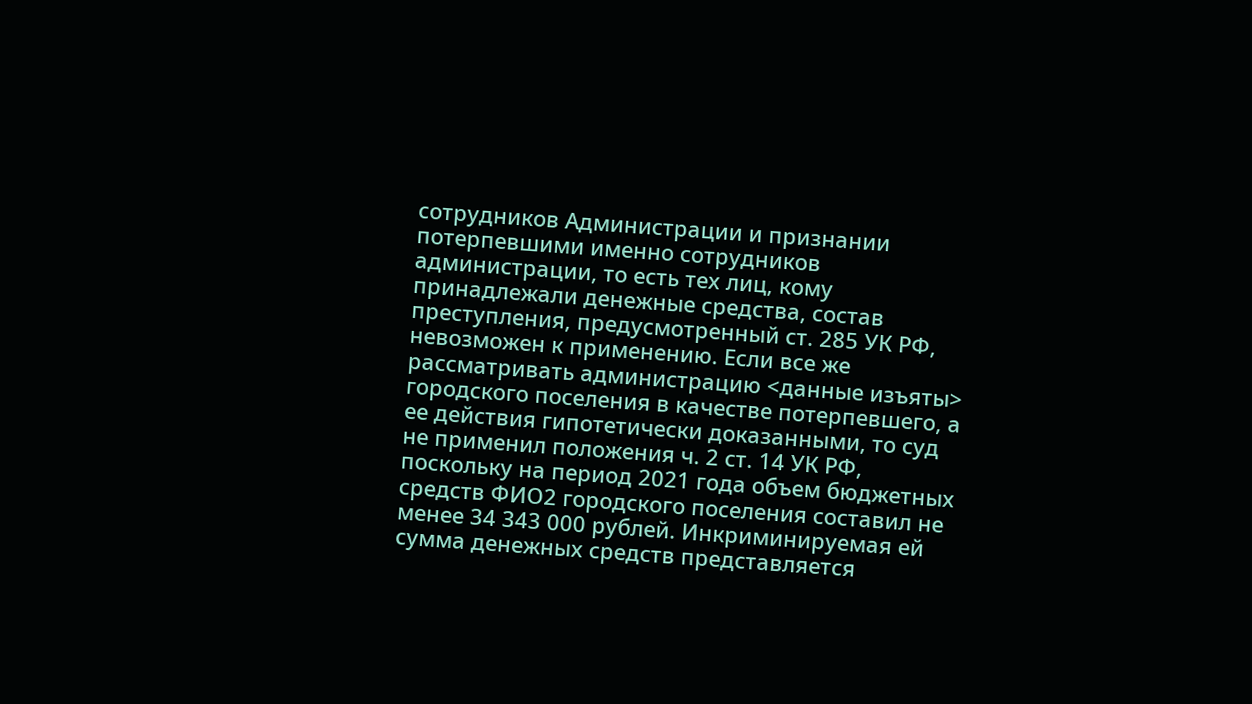сотрудников Администрации и признании потерпевшими именно сотрудников администрации, то есть тех лиц, кому принадлежали денежные средства, состав преступления, предусмотренный ст. 285 УК РФ, невозможен к применению. Если все же рассматривать администрацию <данные изъяты> городского поселения в качестве потерпевшего, а ее действия гипотетически доказанными, то суд не применил положения ч. 2 ст. 14 УК РФ, поскольку на период 2021 года объем бюджетных средств ФИО2 городского поселения составил не менее 34 343 000 рублей. Инкриминируемая ей сумма денежных средств представляется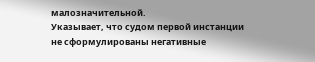малозначительной.
Указывает, что судом первой инстанции не сформулированы негативные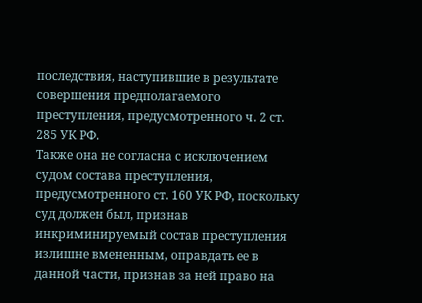последствия, наступившие в результате совершения предполагаемого преступления, предусмотренного ч. 2 ст. 285 УК РФ.
Также она не согласна с исключением судом состава преступления, предусмотренного ст. 160 УК РФ, поскольку суд должен был, признав инкриминируемый состав преступления излишне вмененным, оправдать ее в данной части, признав за ней право на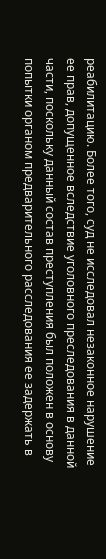реабилитацию. Более того, суд не исследовал незаконное нарушение ее прав, допущенное вследствие уголовного преследования в данной части, поскольку данный состав преступления был положен в основу попытки органом предварительного расследования ее задержать в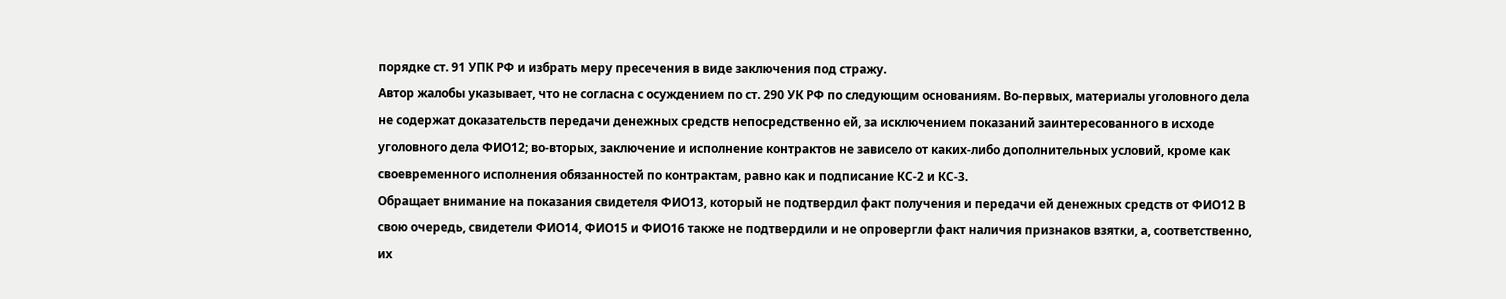порядке ст. 91 УПК РФ и избрать меру пресечения в виде заключения под стражу.
Автор жалобы указывает, что не согласна с осуждением по ст. 290 УК РФ по следующим основаниям. Во-первых, материалы уголовного дела не содержат доказательств передачи денежных средств непосредственно ей, за исключением показаний заинтересованного в исходе уголовного дела ФИО12; во-вторых, заключение и исполнение контрактов не зависело от каких-либо дополнительных условий, кроме как своевременного исполнения обязанностей по контрактам, равно как и подписание КС-2 и КС-3.
Обращает внимание на показания свидетеля ФИО13, который не подтвердил факт получения и передачи ей денежных средств от ФИО12 В свою очередь, свидетели ФИО14, ФИО15 и ФИО16 также не подтвердили и не опровергли факт наличия признаков взятки, а, соответственно, их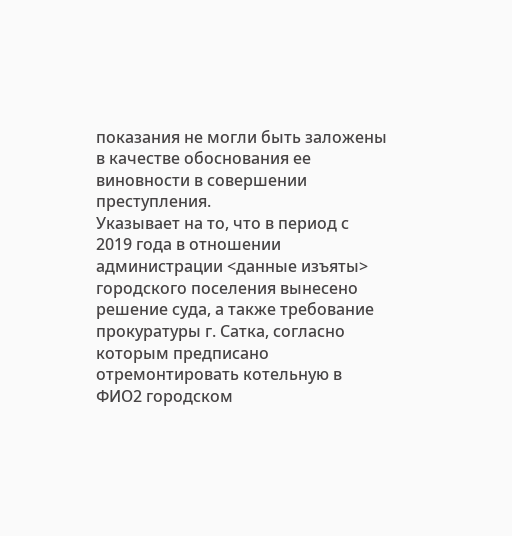показания не могли быть заложены в качестве обоснования ее виновности в совершении преступления.
Указывает на то, что в период с 2019 года в отношении администрации <данные изъяты> городского поселения вынесено решение суда, а также требование прокуратуры г. Сатка, согласно которым предписано отремонтировать котельную в ФИО2 городском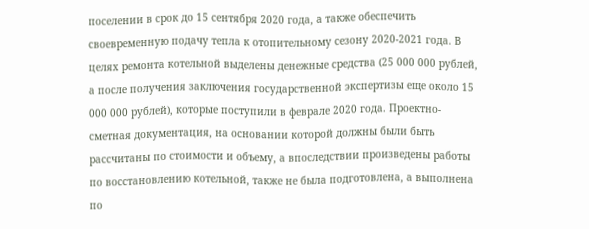поселении в срок до 15 сентября 2020 года, а также обеспечить своевременную подачу тепла к отопительному сезону 2020-2021 года. В целях ремонта котельной выделены денежные средства (25 000 000 рублей, а после получения заключения государственной экспертизы еще около 15 000 000 рублей), которые поступили в феврале 2020 года. Проектно-сметная документация, на основании которой должны были быть рассчитаны по стоимости и объему, а впоследствии произведены работы по восстановлению котельной, также не была подготовлена, а выполнена по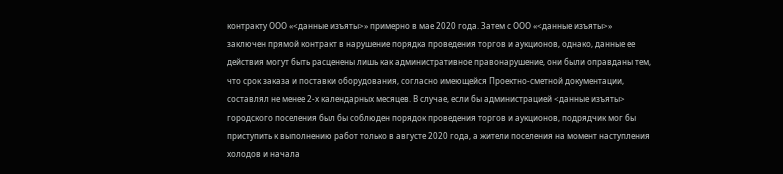контракту ООО «<данные изъяты>» примерно в мае 2020 года. Затем с ООО «<данные изъяты>» заключен прямой контракт в нарушение порядка проведения торгов и аукционов, однако, данные ее действия могут быть расценены лишь как административное правонарушение, они были оправданы тем, что срок заказа и поставки оборудования, согласно имеющейся Проектно-сметной документации, составлял не менее 2-х календарных месяцев. В случае, если бы администрацией <данные изъяты> городского поселения был бы соблюден порядок проведения торгов и аукционов, подрядчик мог бы приступить к выполнению работ только в августе 2020 года, а жители поселения на момент наступления холодов и начала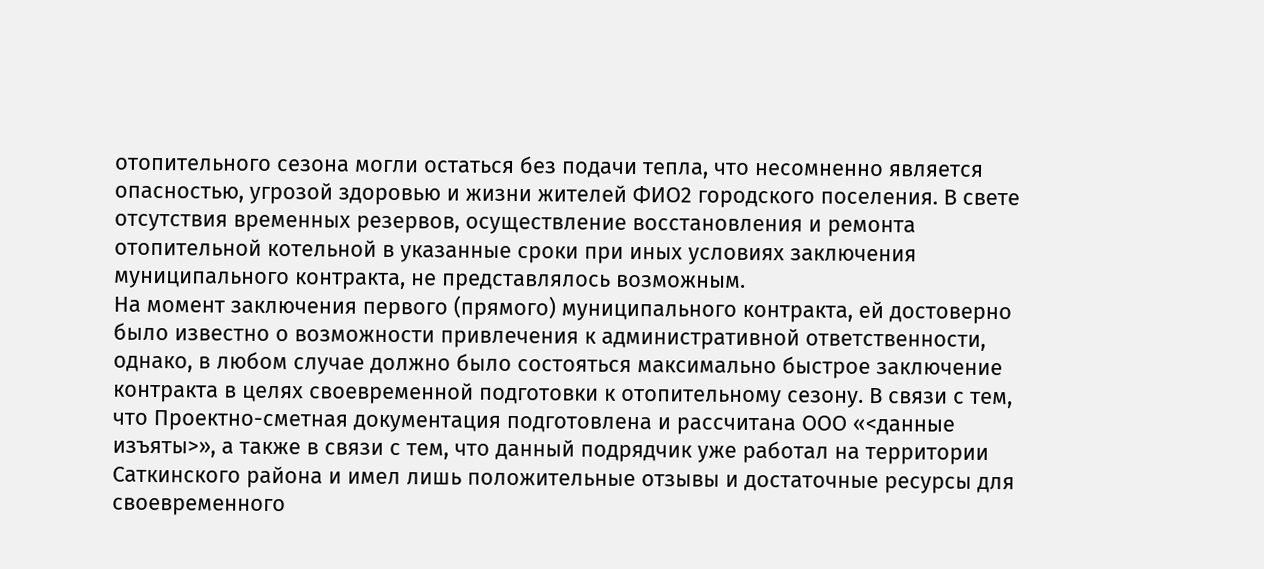отопительного сезона могли остаться без подачи тепла, что несомненно является опасностью, угрозой здоровью и жизни жителей ФИО2 городского поселения. В свете отсутствия временных резервов, осуществление восстановления и ремонта отопительной котельной в указанные сроки при иных условиях заключения муниципального контракта, не представлялось возможным.
На момент заключения первого (прямого) муниципального контракта, ей достоверно было известно о возможности привлечения к административной ответственности, однако, в любом случае должно было состояться максимально быстрое заключение контракта в целях своевременной подготовки к отопительному сезону. В связи с тем, что Проектно-сметная документация подготовлена и рассчитана ООО «<данные изъяты>», а также в связи с тем, что данный подрядчик уже работал на территории Саткинского района и имел лишь положительные отзывы и достаточные ресурсы для своевременного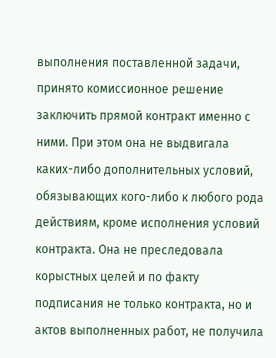выполнения поставленной задачи, принято комиссионное решение заключить прямой контракт именно с ними. При этом она не выдвигала каких-либо дополнительных условий, обязывающих кого-либо к любого рода действиям, кроме исполнения условий контракта. Она не преследовала корыстных целей и по факту подписания не только контракта, но и актов выполненных работ, не получила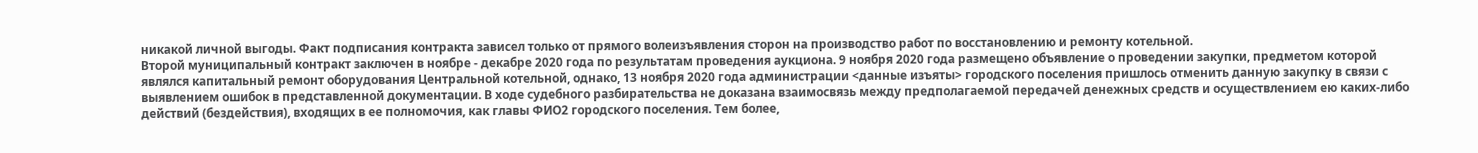никакой личной выгоды. Факт подписания контракта зависел только от прямого волеизъявления сторон на производство работ по восстановлению и ремонту котельной.
Второй муниципальный контракт заключен в ноябре - декабре 2020 года по результатам проведения аукциона. 9 ноября 2020 года размещено объявление о проведении закупки, предметом которой являлся капитальный ремонт оборудования Центральной котельной, однако, 13 ноября 2020 года администрации <данные изъяты> городского поселения пришлось отменить данную закупку в связи с выявлением ошибок в представленной документации. В ходе судебного разбирательства не доказана взаимосвязь между предполагаемой передачей денежных средств и осуществлением ею каких-либо действий (бездействия), входящих в ее полномочия, как главы ФИО2 городского поселения. Тем более,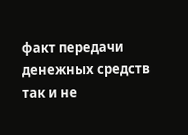факт передачи денежных средств так и не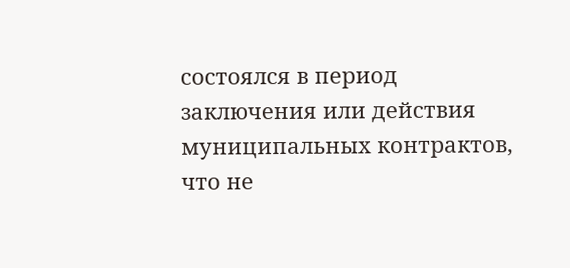состоялся в период заключения или действия муниципальных контрактов, что не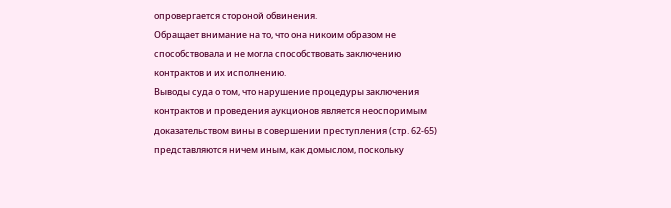опровергается стороной обвинения.
Обращает внимание на то, что она никоим образом не способствовала и не могла способствовать заключению контрактов и их исполнению.
Выводы суда о том, что нарушение процедуры заключения контрактов и проведения аукционов является неоспоримым доказательством вины в совершении преступления (стр. 62-65) представляются ничем иным, как домыслом, поскольку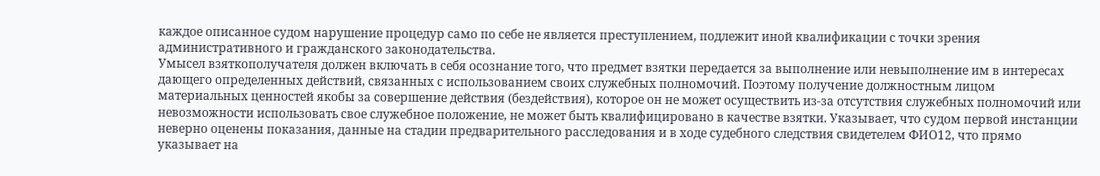каждое описанное судом нарушение процедур само по себе не является преступлением, подлежит иной квалификации с точки зрения административного и гражданского законодательства.
Умысел взяткополучателя должен включать в себя осознание того, что предмет взятки передается за выполнение или невыполнение им в интересах дающего определенных действий, связанных с использованием своих служебных полномочий. Поэтому получение должностным лицом материальных ценностей якобы за совершение действия (бездействия), которое он не может осуществить из-за отсутствия служебных полномочий или невозможности использовать свое служебное положение, не может быть квалифицировано в качестве взятки. Указывает, что судом первой инстанции неверно оценены показания, данные на стадии предварительного расследования и в ходе судебного следствия свидетелем ФИО12, что прямо указывает на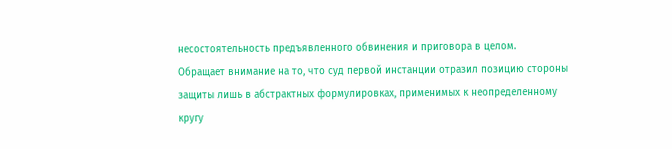несостоятельность предъявленного обвинения и приговора в целом.
Обращает внимание на то, что суд первой инстанции отразил позицию стороны защиты лишь в абстрактных формулировках, применимых к неопределенному кругу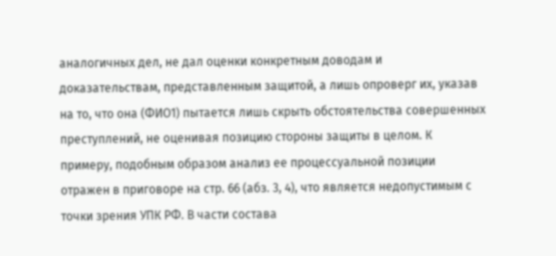аналогичных дел, не дал оценки конкретным доводам и доказательствам, представленным защитой, а лишь опроверг их, указав на то, что она (ФИО1) пытается лишь скрыть обстоятельства совершенных преступлений, не оценивая позицию стороны защиты в целом. К примеру, подобным образом анализ ее процессуальной позиции отражен в приговоре на стр. 66 (абз. 3, 4), что является недопустимым с точки зрения УПК РФ. В части состава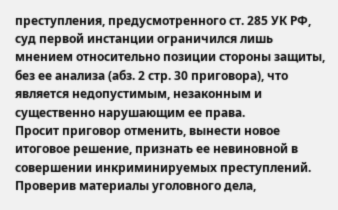преступления, предусмотренного ст. 285 УК РФ, суд первой инстанции ограничился лишь мнением относительно позиции стороны защиты, без ее анализа (абз. 2 стр. 30 приговора), что является недопустимым, незаконным и существенно нарушающим ее права.
Просит приговор отменить, вынести новое итоговое решение, признать ее невиновной в совершении инкриминируемых преступлений.
Проверив материалы уголовного дела,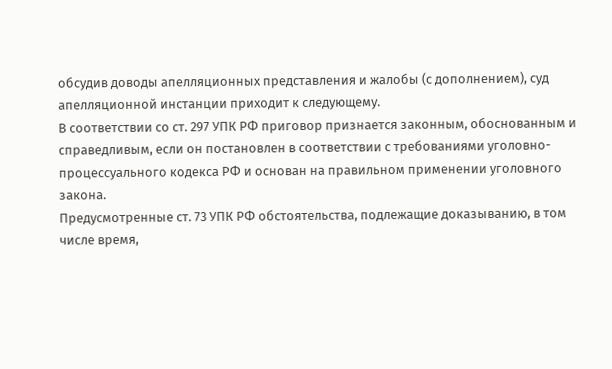обсудив доводы апелляционных представления и жалобы (с дополнением), суд апелляционной инстанции приходит к следующему.
В соответствии со ст. 297 УПК РФ приговор признается законным, обоснованным и справедливым, если он постановлен в соответствии с требованиями уголовно-процессуального кодекса РФ и основан на правильном применении уголовного закона.
Предусмотренные ст. 73 УПК РФ обстоятельства, подлежащие доказыванию, в том числе время,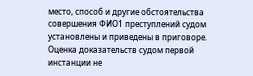место, способ и другие обстоятельства совершения ФИО1 преступлений судом установлены и приведены в приговоре.
Оценка доказательств судом первой инстанции не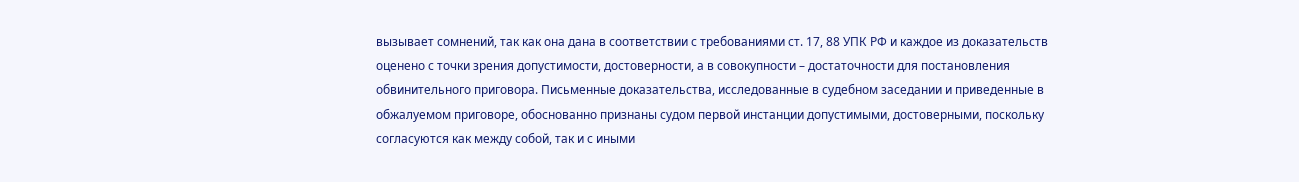вызывает сомнений, так как она дана в соответствии с требованиями ст. 17, 88 УПК РФ и каждое из доказательств оценено с точки зрения допустимости, достоверности, а в совокупности – достаточности для постановления обвинительного приговора. Письменные доказательства, исследованные в судебном заседании и приведенные в обжалуемом приговоре, обоснованно признаны судом первой инстанции допустимыми, достоверными, поскольку согласуются как между собой, так и с иными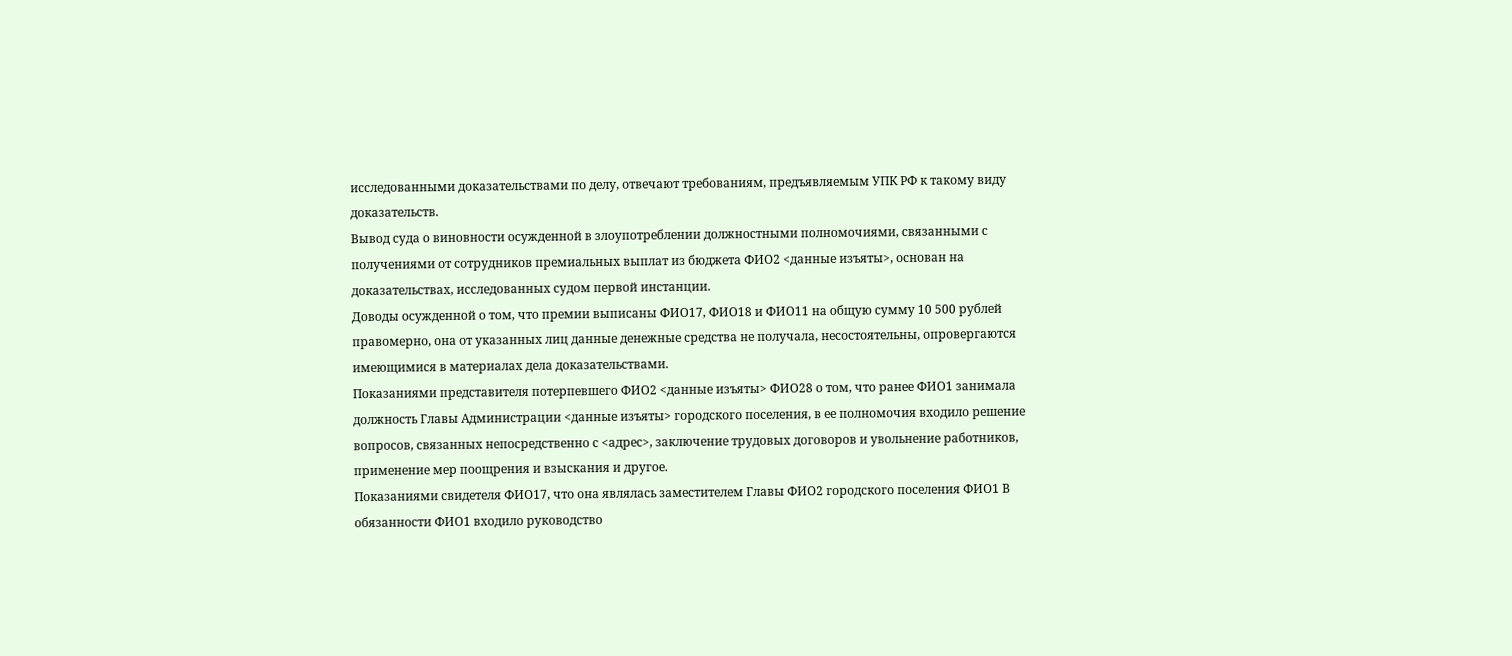исследованными доказательствами по делу, отвечают требованиям, предъявляемым УПК РФ к такому виду доказательств.
Вывод суда о виновности осужденной в злоупотреблении должностными полномочиями, связанными с получениями от сотрудников премиальных выплат из бюджета ФИО2 <данные изъяты>, основан на доказательствах, исследованных судом первой инстанции.
Доводы осужденной о том, что премии выписаны ФИО17, ФИО18 и ФИО11 на общую сумму 10 500 рублей правомерно, она от указанных лиц данные денежные средства не получала, несостоятельны, опровергаются имеющимися в материалах дела доказательствами.
Показаниями представителя потерпевшего ФИО2 <данные изъяты> ФИО28 о том, что ранее ФИО1 занимала должность Главы Администрации <данные изъяты> городского поселения, в ее полномочия входило решение вопросов, связанных непосредственно с <адрес>, заключение трудовых договоров и увольнение работников, применение мер поощрения и взыскания и другое.
Показаниями свидетеля ФИО17, что она являлась заместителем Главы ФИО2 городского поселения ФИО1 В обязанности ФИО1 входило руководство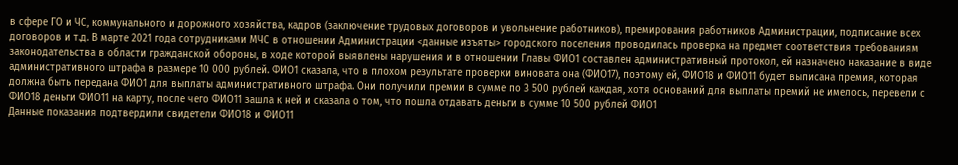в сфере ГО и ЧС, коммунального и дорожного хозяйства, кадров (заключение трудовых договоров и увольнение работников), премирования работников Администрации, подписание всех договоров и т.д. В марте 2021 года сотрудниками МЧС в отношении Администрации <данные изъяты> городского поселения проводилась проверка на предмет соответствия требованиям законодательства в области гражданской обороны, в ходе которой выявлены нарушения и в отношении Главы ФИО1 составлен административный протокол, ей назначено наказание в виде административного штрафа в размере 10 000 рублей. ФИО1 сказала, что в плохом результате проверки виновата она (ФИО17), поэтому ей, ФИО18 и ФИО11 будет выписана премия, которая должна быть передана ФИО1 для выплаты административного штрафа. Они получили премии в сумме по 3 500 рублей каждая, хотя оснований для выплаты премий не имелось, перевели с ФИО18 деньги ФИО11 на карту, после чего ФИО11 зашла к ней и сказала о том, что пошла отдавать деньги в сумме 10 500 рублей ФИО1
Данные показания подтвердили свидетели ФИО18 и ФИО11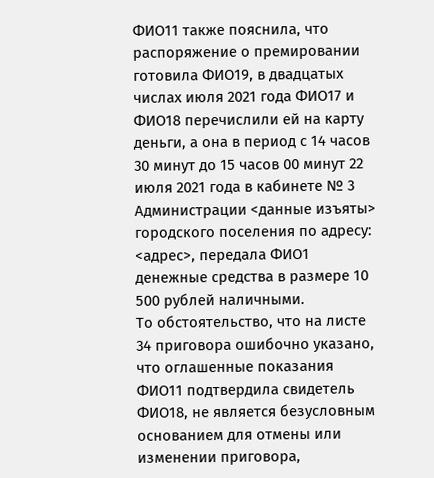ФИО11 также пояснила, что распоряжение о премировании готовила ФИО19, в двадцатых числах июля 2021 года ФИО17 и ФИО18 перечислили ей на карту деньги, а она в период с 14 часов 30 минут до 15 часов 00 минут 22 июля 2021 года в кабинете № 3 Администрации <данные изъяты> городского поселения по адресу: <адрес>, передала ФИО1 денежные средства в размере 10 500 рублей наличными.
То обстоятельство, что на листе 34 приговора ошибочно указано, что оглашенные показания ФИО11 подтвердила свидетель ФИО18, не является безусловным основанием для отмены или изменении приговора,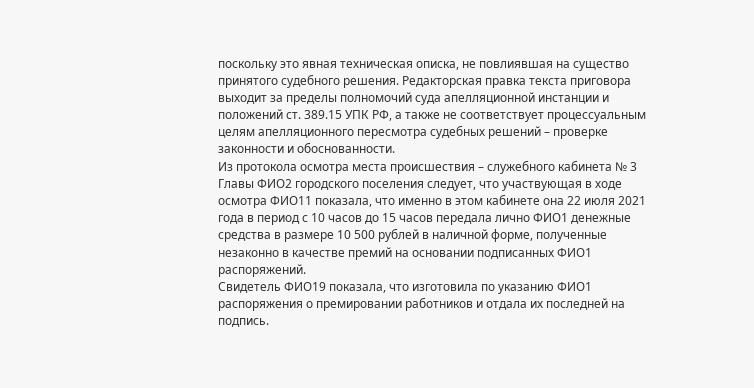поскольку это явная техническая описка, не повлиявшая на существо принятого судебного решения. Редакторская правка текста приговора выходит за пределы полномочий суда апелляционной инстанции и положений ст. 389.15 УПК РФ, а также не соответствует процессуальным целям апелляционного пересмотра судебных решений – проверке законности и обоснованности.
Из протокола осмотра места происшествия – служебного кабинета № 3 Главы ФИО2 городского поселения следует, что участвующая в ходе осмотра ФИО11 показала, что именно в этом кабинете она 22 июля 2021 года в период с 10 часов до 15 часов передала лично ФИО1 денежные средства в размере 10 500 рублей в наличной форме, полученные незаконно в качестве премий на основании подписанных ФИО1 распоряжений.
Свидетель ФИО19 показала, что изготовила по указанию ФИО1 распоряжения о премировании работников и отдала их последней на подпись.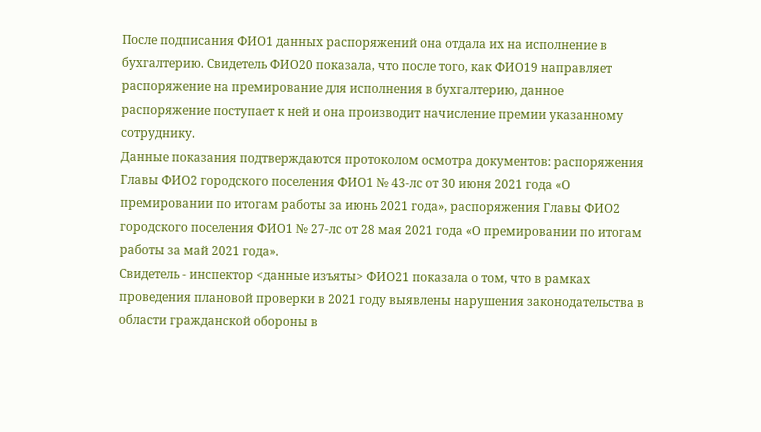После подписания ФИО1 данных распоряжений она отдала их на исполнение в бухгалтерию. Свидетель ФИО20 показала, что после того, как ФИО19 направляет распоряжение на премирование для исполнения в бухгалтерию, данное распоряжение поступает к ней и она производит начисление премии указанному сотруднику.
Данные показания подтверждаются протоколом осмотра документов: распоряжения Главы ФИО2 городского поселения ФИО1 № 43-лс от 30 июня 2021 года «О премировании по итогам работы за июнь 2021 года», распоряжения Главы ФИО2 городского поселения ФИО1 № 27-лс от 28 мая 2021 года «О премировании по итогам работы за май 2021 года».
Свидетель - инспектор <данные изъяты> ФИО21 показала о том, что в рамках проведения плановой проверки в 2021 году выявлены нарушения законодательства в области гражданской обороны в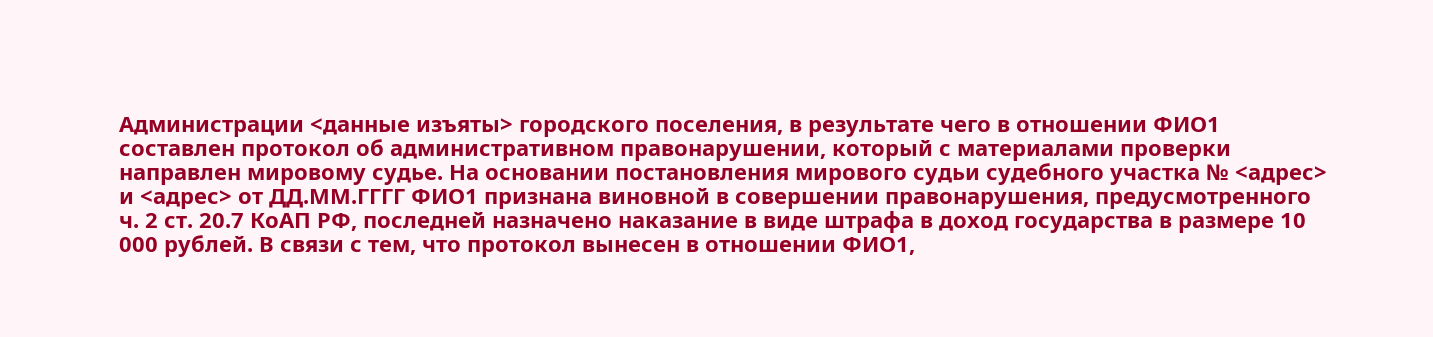Администрации <данные изъяты> городского поселения, в результате чего в отношении ФИО1 составлен протокол об административном правонарушении, который с материалами проверки направлен мировому судье. На основании постановления мирового судьи судебного участка № <адрес> и <адрес> от ДД.ММ.ГГГГ ФИО1 признана виновной в совершении правонарушения, предусмотренного ч. 2 ст. 20.7 КоАП РФ, последней назначено наказание в виде штрафа в доход государства в размере 10 000 рублей. В связи с тем, что протокол вынесен в отношении ФИО1,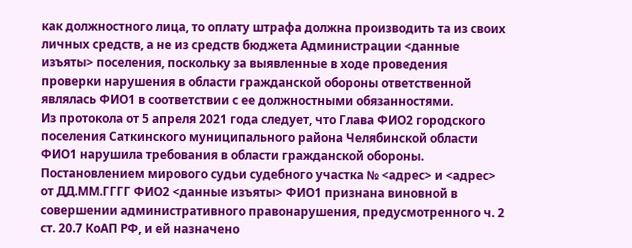как должностного лица, то оплату штрафа должна производить та из своих личных средств, а не из средств бюджета Администрации <данные изъяты> поселения, поскольку за выявленные в ходе проведения проверки нарушения в области гражданской обороны ответственной являлась ФИО1 в соответствии с ее должностными обязанностями.
Из протокола от 5 апреля 2021 года следует, что Глава ФИО2 городского поселения Саткинского муниципального района Челябинской области ФИО1 нарушила требования в области гражданской обороны.
Постановлением мирового судьи судебного участка № <адрес> и <адрес> от ДД.ММ.ГГГГ ФИО2 <данные изъяты> ФИО1 признана виновной в совершении административного правонарушения, предусмотренного ч. 2 ст. 20.7 КоАП РФ, и ей назначено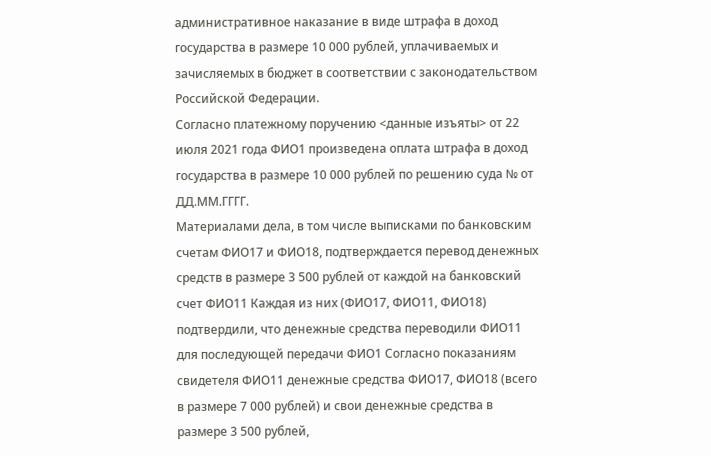административное наказание в виде штрафа в доход государства в размере 10 000 рублей, уплачиваемых и зачисляемых в бюджет в соответствии с законодательством Российской Федерации.
Согласно платежному поручению <данные изъяты> от 22 июля 2021 года ФИО1 произведена оплата штрафа в доход государства в размере 10 000 рублей по решению суда № от ДД.ММ.ГГГГ.
Материалами дела, в том числе выписками по банковским счетам ФИО17 и ФИО18, подтверждается перевод денежных средств в размере 3 500 рублей от каждой на банковский счет ФИО11 Каждая из них (ФИО17, ФИО11, ФИО18) подтвердили, что денежные средства переводили ФИО11 для последующей передачи ФИО1 Согласно показаниям свидетеля ФИО11 денежные средства ФИО17, ФИО18 (всего в размере 7 000 рублей) и свои денежные средства в размере 3 500 рублей,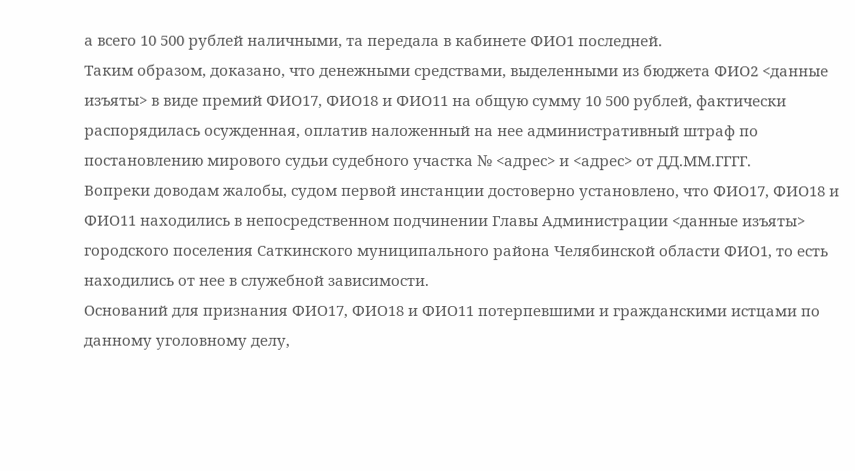а всего 10 500 рублей наличными, та передала в кабинете ФИО1 последней.
Таким образом, доказано, что денежными средствами, выделенными из бюджета ФИО2 <данные изъяты> в виде премий ФИО17, ФИО18 и ФИО11 на общую сумму 10 500 рублей, фактически распорядилась осужденная, оплатив наложенный на нее административный штраф по постановлению мирового судьи судебного участка № <адрес> и <адрес> от ДД.ММ.ГГГГ.
Вопреки доводам жалобы, судом первой инстанции достоверно установлено, что ФИО17, ФИО18 и ФИО11 находились в непосредственном подчинении Главы Администрации <данные изъяты> городского поселения Саткинского муниципального района Челябинской области ФИО1, то есть находились от нее в служебной зависимости.
Оснований для признания ФИО17, ФИО18 и ФИО11 потерпевшими и гражданскими истцами по данному уголовному делу,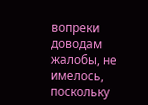вопреки доводам жалобы, не имелось, поскольку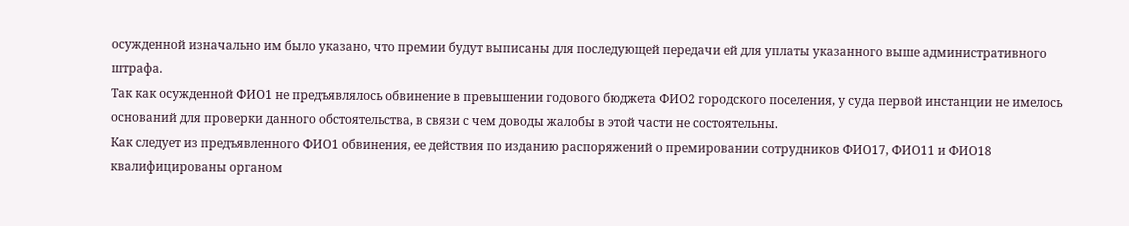осужденной изначально им было указано, что премии будут выписаны для последующей передачи ей для уплаты указанного выше административного штрафа.
Так как осужденной ФИО1 не предъявлялось обвинение в превышении годового бюджета ФИО2 городского поселения, у суда первой инстанции не имелось оснований для проверки данного обстоятельства, в связи с чем доводы жалобы в этой части не состоятельны.
Как следует из предъявленного ФИО1 обвинения, ее действия по изданию распоряжений о премировании сотрудников ФИО17, ФИО11 и ФИО18 квалифицированы органом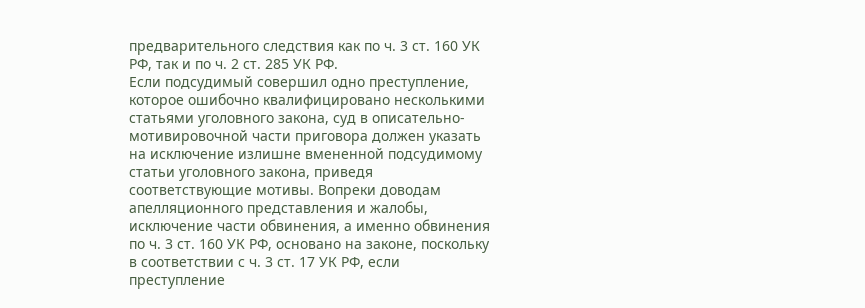предварительного следствия как по ч. 3 ст. 160 УК РФ, так и по ч. 2 ст. 285 УК РФ.
Если подсудимый совершил одно преступление, которое ошибочно квалифицировано несколькими статьями уголовного закона, суд в описательно-мотивировочной части приговора должен указать на исключение излишне вмененной подсудимому статьи уголовного закона, приведя соответствующие мотивы. Вопреки доводам апелляционного представления и жалобы, исключение части обвинения, а именно обвинения по ч. 3 ст. 160 УК РФ, основано на законе, поскольку в соответствии с ч. 3 ст. 17 УК РФ, если преступление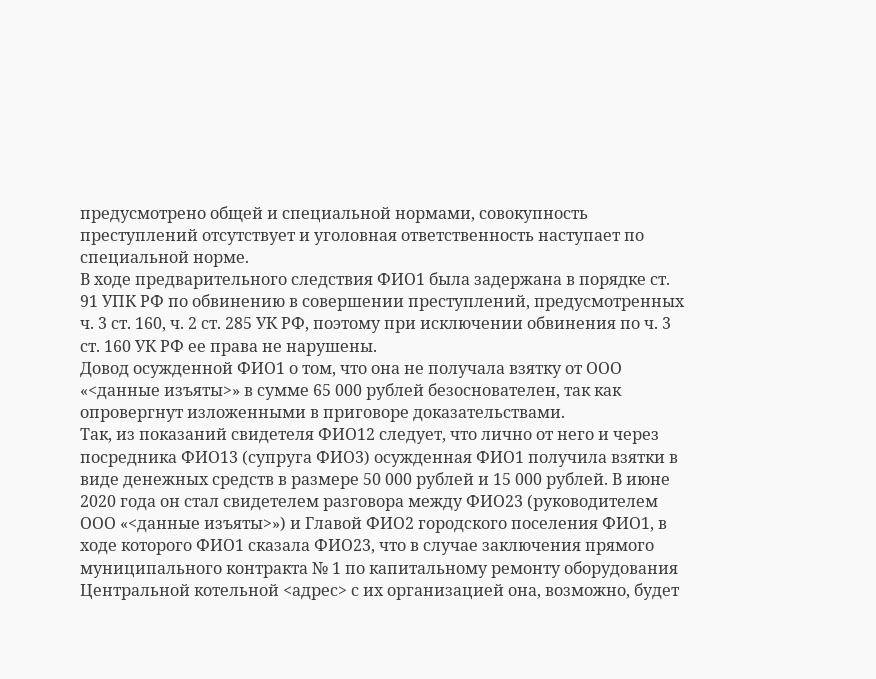предусмотрено общей и специальной нормами, совокупность преступлений отсутствует и уголовная ответственность наступает по специальной норме.
В ходе предварительного следствия ФИО1 была задержана в порядке ст. 91 УПК РФ по обвинению в совершении преступлений, предусмотренных ч. 3 ст. 160, ч. 2 ст. 285 УК РФ, поэтому при исключении обвинения по ч. 3 ст. 160 УК РФ ее права не нарушены.
Довод осужденной ФИО1 о том, что она не получала взятку от ООО «<данные изъяты>» в сумме 65 000 рублей безоснователен, так как опровергнут изложенными в приговоре доказательствами.
Так, из показаний свидетеля ФИО12 следует, что лично от него и через посредника ФИО13 (супруга ФИО3) осужденная ФИО1 получила взятки в виде денежных средств в размере 50 000 рублей и 15 000 рублей. В июне 2020 года он стал свидетелем разговора между ФИО23 (руководителем ООО «<данные изъяты>») и Главой ФИО2 городского поселения ФИО1, в ходе которого ФИО1 сказала ФИО23, что в случае заключения прямого муниципального контракта № 1 по капитальному ремонту оборудования Центральной котельной <адрес> с их организацией она, возможно, будет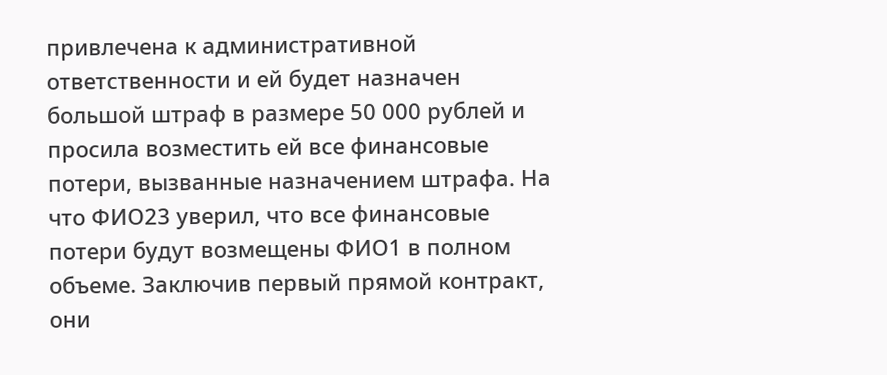привлечена к административной ответственности и ей будет назначен большой штраф в размере 50 000 рублей и просила возместить ей все финансовые потери, вызванные назначением штрафа. На что ФИО23 уверил, что все финансовые потери будут возмещены ФИО1 в полном объеме. Заключив первый прямой контракт, они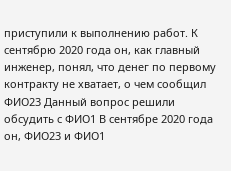приступили к выполнению работ. К сентябрю 2020 года он, как главный инженер, понял, что денег по первому контракту не хватает, о чем сообщил ФИО23 Данный вопрос решили обсудить с ФИО1 В сентябре 2020 года он, ФИО23 и ФИО1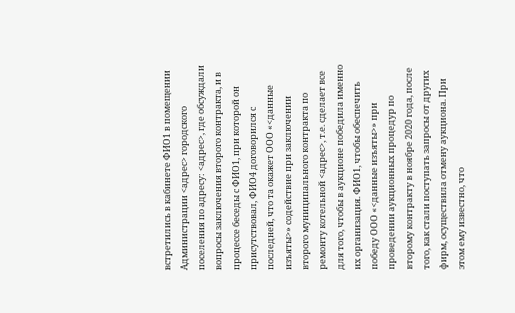встретились в кабинете ФИО1 в помещении Администрации <адрес> городского поселения по адресу: <адрес>, где обсуждали вопросы заключения второго контракта, и в процессе беседы с ФИО1, при которой он присутствовал, ФИО4 договорился с последней, что та окажет ООО «<данные изъяты>» содействие при заключении второго муниципального контракта по ремонту котельной <адрес>, т.е. сделает все для того, чтобы в аукционе победила именно их организация. ФИО1, чтобы обеспечить победу ООО «<данные изъяты>» при проведении аукционных процедур по второму контракту в ноябре 2020 года, после того, как стали поступать запросы от других фирм, осуществила отмену аукциона. При этом ему известно, что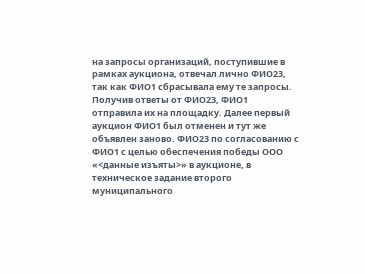на запросы организаций, поступившие в рамках аукциона, отвечал лично ФИО23, так как ФИО1 сбрасывала ему те запросы. Получив ответы от ФИО23, ФИО1 отправила их на площадку. Далее первый аукцион ФИО1 был отменен и тут же объявлен заново. ФИО23 по согласованию с ФИО1 с целью обеспечения победы ООО «<данные изъяты>» в аукционе, в техническое задание второго муниципального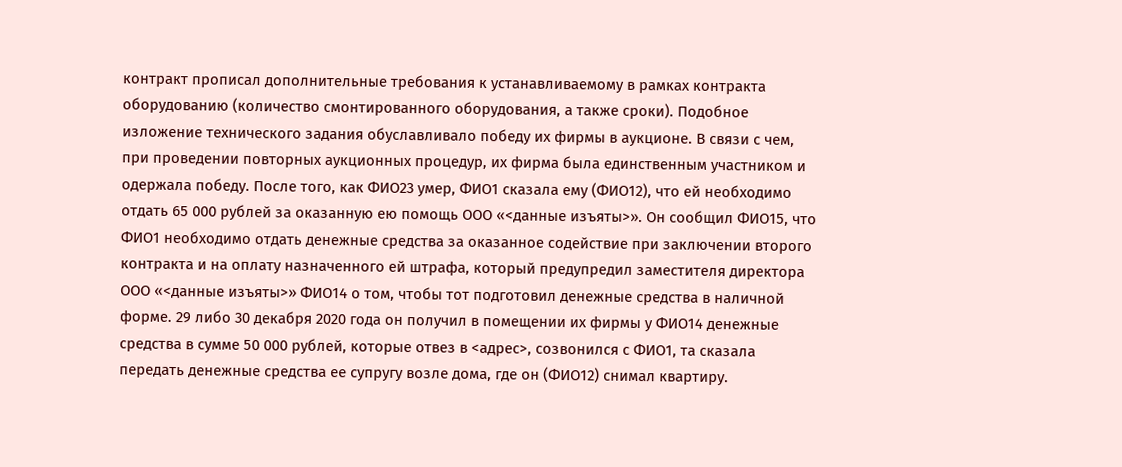контракт прописал дополнительные требования к устанавливаемому в рамках контракта оборудованию (количество смонтированного оборудования, а также сроки). Подобное изложение технического задания обуславливало победу их фирмы в аукционе. В связи с чем, при проведении повторных аукционных процедур, их фирма была единственным участником и одержала победу. После того, как ФИО23 умер, ФИО1 сказала ему (ФИО12), что ей необходимо отдать 65 000 рублей за оказанную ею помощь ООО «<данные изъяты>». Он сообщил ФИО15, что ФИО1 необходимо отдать денежные средства за оказанное содействие при заключении второго контракта и на оплату назначенного ей штрафа, который предупредил заместителя директора ООО «<данные изъяты>» ФИО14 о том, чтобы тот подготовил денежные средства в наличной форме. 29 либо 30 декабря 2020 года он получил в помещении их фирмы у ФИО14 денежные средства в сумме 50 000 рублей, которые отвез в <адрес>, созвонился с ФИО1, та сказала передать денежные средства ее супругу возле дома, где он (ФИО12) снимал квартиру.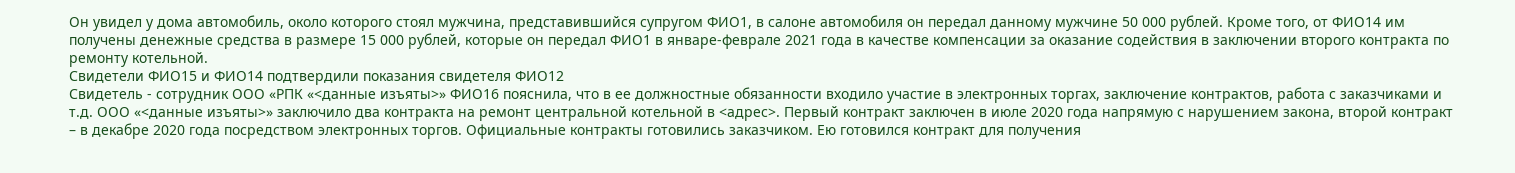Он увидел у дома автомобиль, около которого стоял мужчина, представившийся супругом ФИО1, в салоне автомобиля он передал данному мужчине 50 000 рублей. Кроме того, от ФИО14 им получены денежные средства в размере 15 000 рублей, которые он передал ФИО1 в январе-феврале 2021 года в качестве компенсации за оказание содействия в заключении второго контракта по ремонту котельной.
Свидетели ФИО15 и ФИО14 подтвердили показания свидетеля ФИО12
Свидетель - сотрудник ООО «РПК «<данные изъяты>» ФИО16 пояснила, что в ее должностные обязанности входило участие в электронных торгах, заключение контрактов, работа с заказчиками и т.д. ООО «<данные изъяты>» заключило два контракта на ремонт центральной котельной в <адрес>. Первый контракт заключен в июле 2020 года напрямую с нарушением закона, второй контракт – в декабре 2020 года посредством электронных торгов. Официальные контракты готовились заказчиком. Ею готовился контракт для получения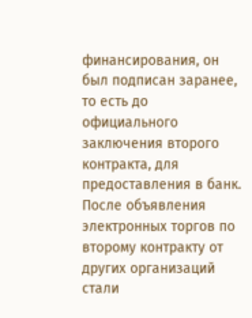финансирования, он был подписан заранее, то есть до официального заключения второго контракта, для предоставления в банк. После объявления электронных торгов по второму контракту от других организаций стали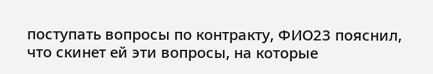поступать вопросы по контракту, ФИО23 пояснил, что скинет ей эти вопросы, на которые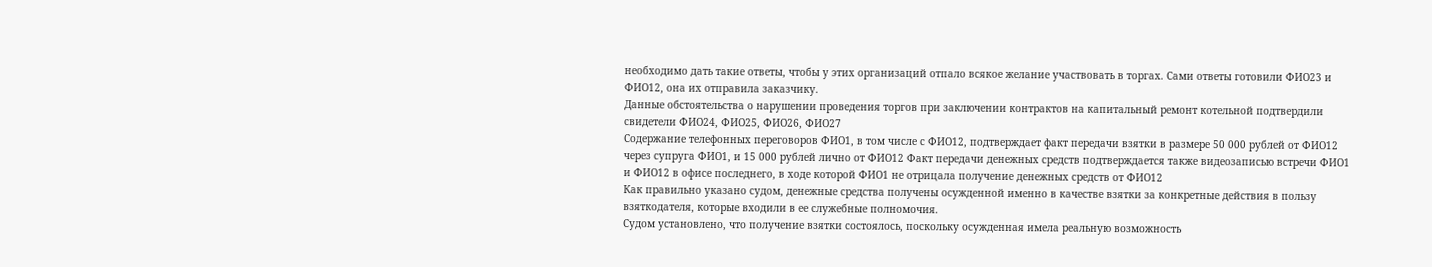необходимо дать такие ответы, чтобы у этих организаций отпало всякое желание участвовать в торгах. Сами ответы готовили ФИО23 и ФИО12, она их отправила заказчику.
Данные обстоятельства о нарушении проведения торгов при заключении контрактов на капитальный ремонт котельной подтвердили свидетели ФИО24, ФИО25, ФИО26, ФИО27
Содержание телефонных переговоров ФИО1, в том числе с ФИО12, подтверждает факт передачи взятки в размере 50 000 рублей от ФИО12 через супруга ФИО1, и 15 000 рублей лично от ФИО12 Факт передачи денежных средств подтверждается также видеозаписью встречи ФИО1 и ФИО12 в офисе последнего, в ходе которой ФИО1 не отрицала получение денежных средств от ФИО12
Как правильно указано судом, денежные средства получены осужденной именно в качестве взятки за конкретные действия в пользу взяткодателя, которые входили в ее служебные полномочия.
Судом установлено, что получение взятки состоялось, поскольку осужденная имела реальную возможность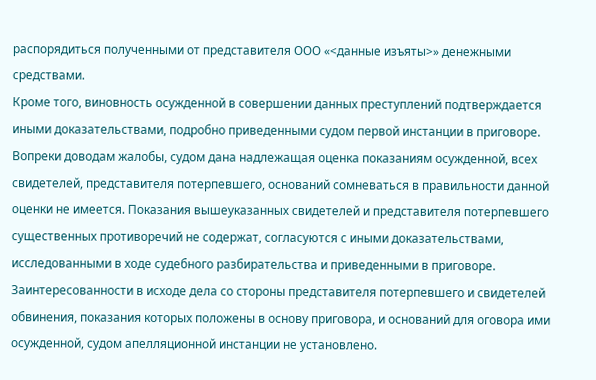распорядиться полученными от представителя ООО «<данные изъяты>» денежными средствами.
Кроме того, виновность осужденной в совершении данных преступлений подтверждается иными доказательствами, подробно приведенными судом первой инстанции в приговоре.
Вопреки доводам жалобы, судом дана надлежащая оценка показаниям осужденной, всех свидетелей, представителя потерпевшего, оснований сомневаться в правильности данной оценки не имеется. Показания вышеуказанных свидетелей и представителя потерпевшего существенных противоречий не содержат, согласуются с иными доказательствами, исследованными в ходе судебного разбирательства и приведенными в приговоре. Заинтересованности в исходе дела со стороны представителя потерпевшего и свидетелей обвинения, показания которых положены в основу приговора, и оснований для оговора ими осужденной, судом апелляционной инстанции не установлено.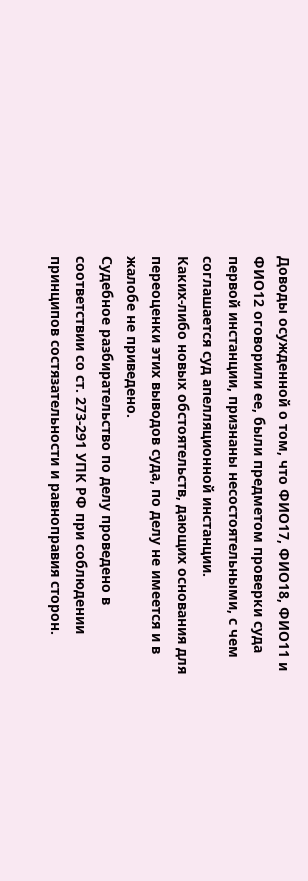Доводы осужденной о том, что ФИО17, ФИО18, ФИО11 и ФИО12 оговорили ее, были предметом проверки суда первой инстанции, признаны несостоятельными, с чем соглашается суд апелляционной инстанции.
Каких-либо новых обстоятельств, дающих основания для переоценки этих выводов суда, по делу не имеется и в жалобе не приведено.
Судебное разбирательство по делу проведено в соответствии со ст. 273-291 УПК РФ при соблюдении принципов состязательности и равноправия сторон.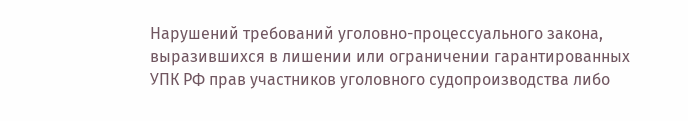Нарушений требований уголовно-процессуального закона, выразившихся в лишении или ограничении гарантированных УПК РФ прав участников уголовного судопроизводства либо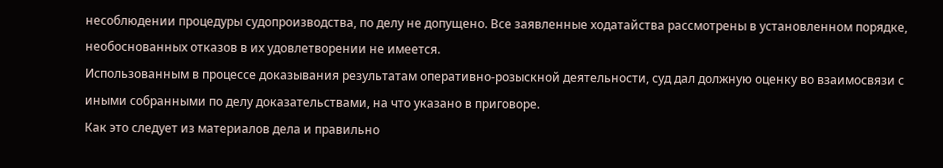несоблюдении процедуры судопроизводства, по делу не допущено. Все заявленные ходатайства рассмотрены в установленном порядке, необоснованных отказов в их удовлетворении не имеется.
Использованным в процессе доказывания результатам оперативно-розыскной деятельности, суд дал должную оценку во взаимосвязи с иными собранными по делу доказательствами, на что указано в приговоре.
Как это следует из материалов дела и правильно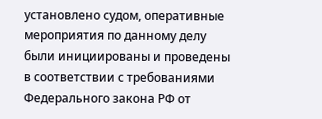установлено судом, оперативные мероприятия по данному делу были инициированы и проведены в соответствии с требованиями Федерального закона РФ от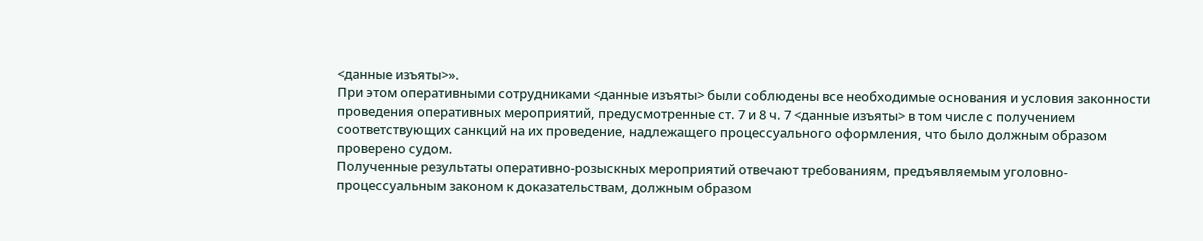<данные изъяты>».
При этом оперативными сотрудниками <данные изъяты> были соблюдены все необходимые основания и условия законности проведения оперативных мероприятий, предусмотренные ст. 7 и 8 ч. 7 <данные изъяты> в том числе с получением соответствующих санкций на их проведение, надлежащего процессуального оформления, что было должным образом проверено судом.
Полученные результаты оперативно-розыскных мероприятий отвечают требованиям, предъявляемым уголовно-процессуальным законом к доказательствам, должным образом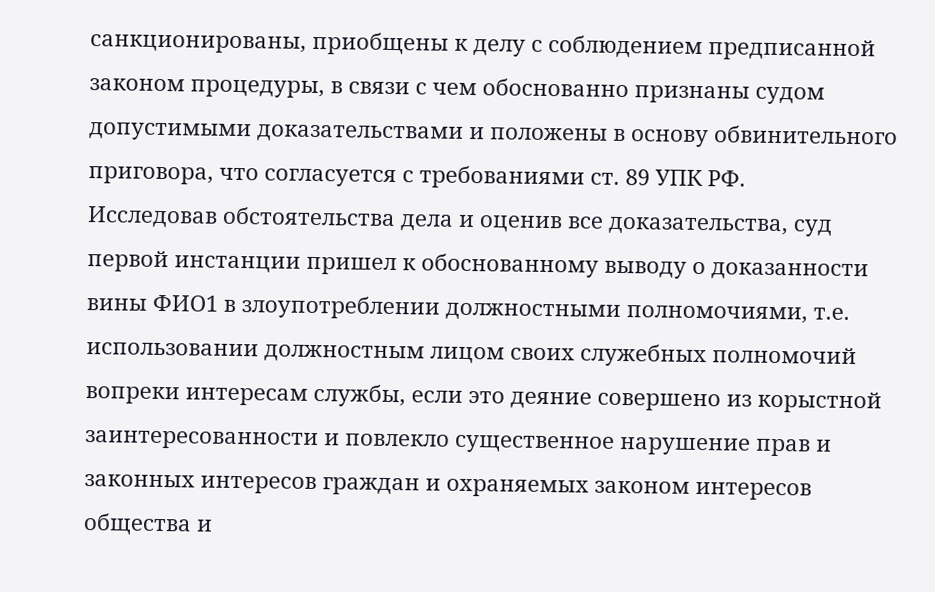санкционированы, приобщены к делу с соблюдением предписанной законом процедуры, в связи с чем обоснованно признаны судом допустимыми доказательствами и положены в основу обвинительного приговора, что согласуется с требованиями ст. 89 УПК РФ.
Исследовав обстоятельства дела и оценив все доказательства, суд первой инстанции пришел к обоснованному выводу о доказанности вины ФИО1 в злоупотреблении должностными полномочиями, т.е. использовании должностным лицом своих служебных полномочий вопреки интересам службы, если это деяние совершено из корыстной заинтересованности и повлекло существенное нарушение прав и законных интересов граждан и охраняемых законом интересов общества и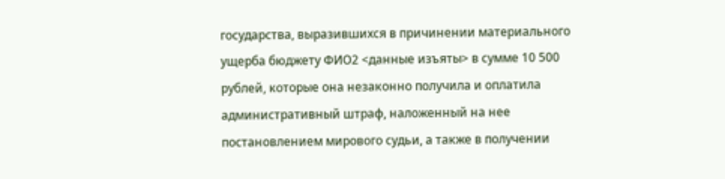государства, выразившихся в причинении материального ущерба бюджету ФИО2 <данные изъяты> в сумме 10 500 рублей, которые она незаконно получила и оплатила административный штраф, наложенный на нее постановлением мирового судьи, а также в получении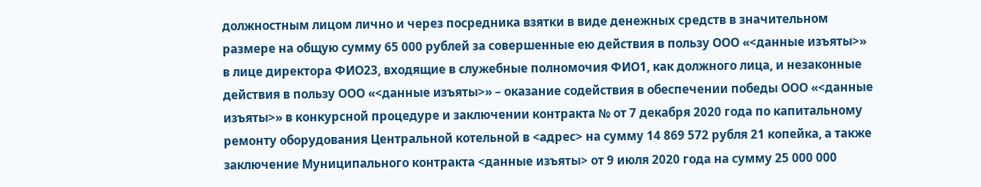должностным лицом лично и через посредника взятки в виде денежных средств в значительном размере на общую сумму 65 000 рублей за совершенные ею действия в пользу ООО «<данные изъяты>» в лице директора ФИО23, входящие в служебные полномочия ФИО1, как должного лица, и незаконные действия в пользу ООО «<данные изъяты>» – оказание содействия в обеспечении победы ООО «<данные изъяты>» в конкурсной процедуре и заключении контракта № от 7 декабря 2020 года по капитальному ремонту оборудования Центральной котельной в <адрес> на сумму 14 869 572 рубля 21 копейка, а также заключение Муниципального контракта <данные изъяты> от 9 июля 2020 года на сумму 25 000 000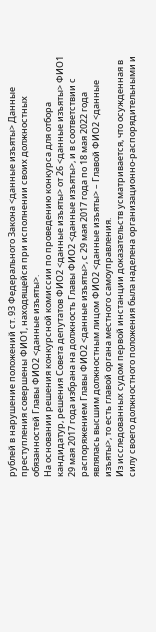рублей в нарушение положений ст. 93 Федерального Закона <данные изъяты> Данные преступления совершены ФИО1, находящейся при исполнении своих должностных обязанностей Главы ФИО2 <данные изъяты>.
На основании решения конкурсной комиссии по проведению конкурса для отбора кандидатур, решения Совета депутатов ФИО2 <данные изъяты> от 26 <данные изъяты> ФИО1 29 мая 2017 года избрана на должность Главы ФИО2 <данные изъяты>, и в соответствии с распоряжением Главы ФИО2 <данные изъяты>, с 29 мая 2017 года по 18 мая 2022 года являлась высшим должностным лицом ФИО2 <данные изъяты> – Главой ФИО2 <данные изъяты>, то есть главой органа местного самоуправления.
Из исследованных судом первой инстанции доказательств усматривается, что осужденная в силу своего должностного положения была наделена организационно-распорядительными и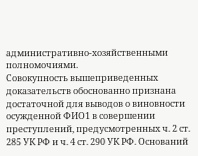административно-хозяйственными полномочиями.
Совокупность вышеприведенных доказательств обоснованно признана достаточной для выводов о виновности осужденной ФИО1 в совершении преступлений, предусмотренных ч. 2 ст. 285 УК РФ и ч. 4 ст. 290 УК РФ. Оснований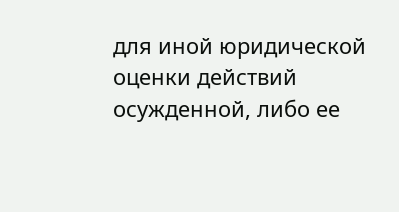для иной юридической оценки действий осужденной, либо ее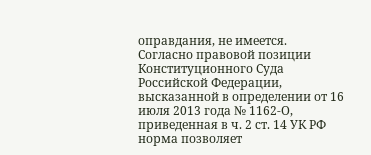оправдания, не имеется.
Согласно правовой позиции Конституционного Суда Российской Федерации, высказанной в определении от 16 июля 2013 года № 1162-О, приведенная в ч. 2 ст. 14 УК РФ норма позволяет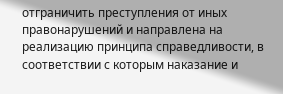отграничить преступления от иных правонарушений и направлена на реализацию принципа справедливости, в соответствии с которым наказание и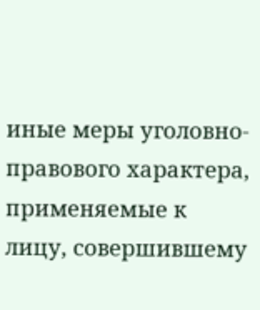иные меры уголовно-правового характера, применяемые к лицу, совершившему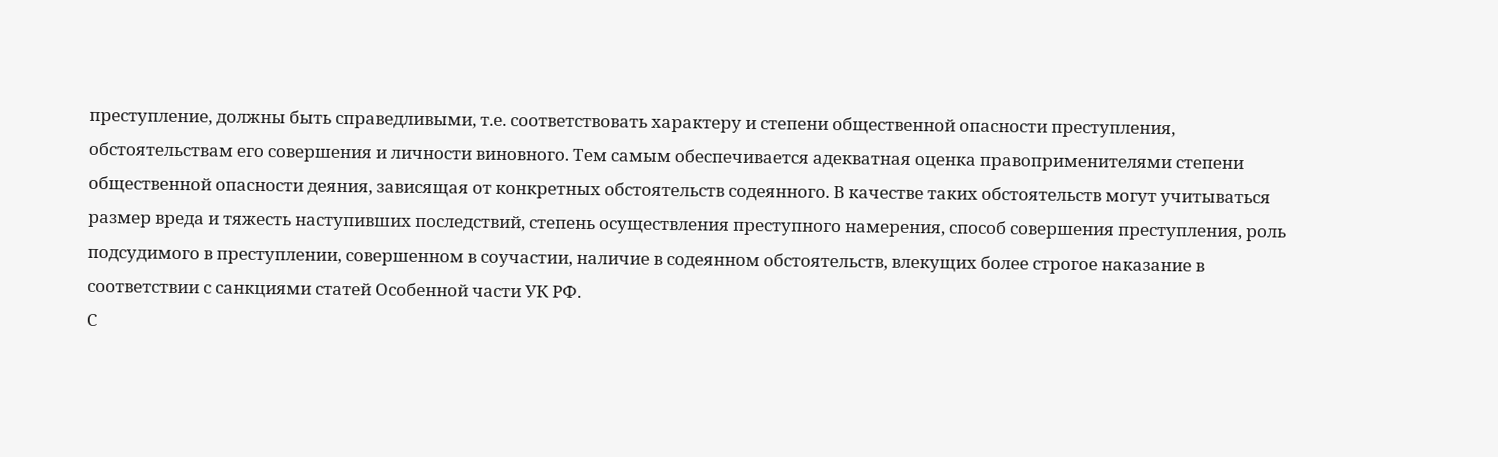преступление, должны быть справедливыми, т.е. соответствовать характеру и степени общественной опасности преступления, обстоятельствам его совершения и личности виновного. Тем самым обеспечивается адекватная оценка правоприменителями степени общественной опасности деяния, зависящая от конкретных обстоятельств содеянного. В качестве таких обстоятельств могут учитываться размер вреда и тяжесть наступивших последствий, степень осуществления преступного намерения, способ совершения преступления, роль подсудимого в преступлении, совершенном в соучастии, наличие в содеянном обстоятельств, влекущих более строгое наказание в соответствии с санкциями статей Особенной части УК РФ.
С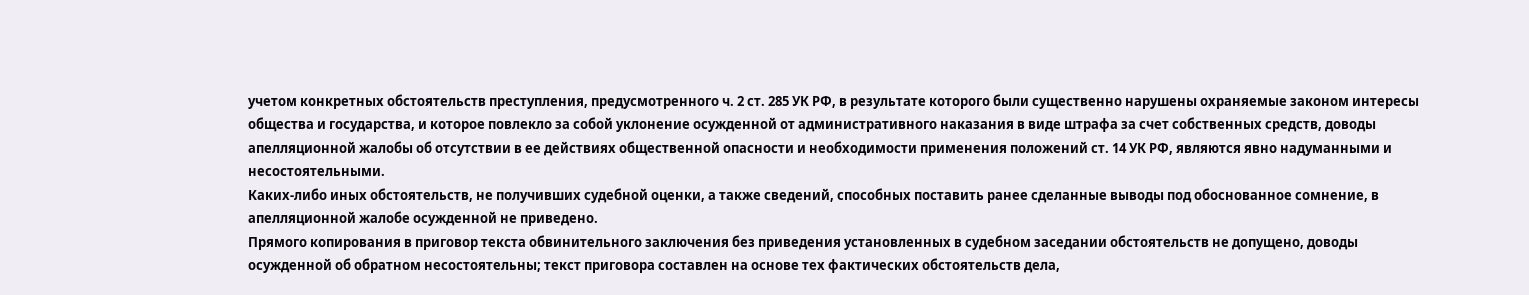учетом конкретных обстоятельств преступления, предусмотренного ч. 2 ст. 285 УК РФ, в результате которого были существенно нарушены охраняемые законом интересы общества и государства, и которое повлекло за собой уклонение осужденной от административного наказания в виде штрафа за счет собственных средств, доводы апелляционной жалобы об отсутствии в ее действиях общественной опасности и необходимости применения положений ст. 14 УК РФ, являются явно надуманными и несостоятельными.
Каких-либо иных обстоятельств, не получивших судебной оценки, а также сведений, способных поставить ранее сделанные выводы под обоснованное сомнение, в апелляционной жалобе осужденной не приведено.
Прямого копирования в приговор текста обвинительного заключения без приведения установленных в судебном заседании обстоятельств не допущено, доводы осужденной об обратном несостоятельны; текст приговора составлен на основе тех фактических обстоятельств дела,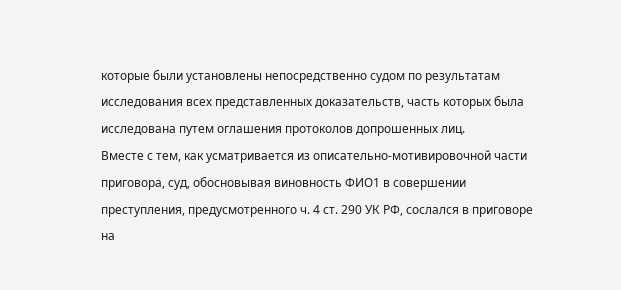которые были установлены непосредственно судом по результатам исследования всех представленных доказательств, часть которых была исследована путем оглашения протоколов допрошенных лиц.
Вместе с тем, как усматривается из описательно-мотивировочной части приговора, суд, обосновывая виновность ФИО1 в совершении преступления, предусмотренного ч. 4 ст. 290 УК РФ, сослался в приговоре на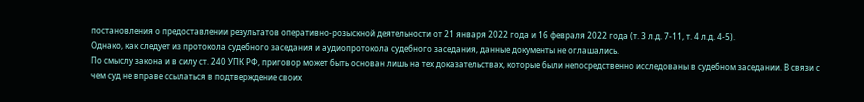постановления о предоставлении результатов оперативно-розыскной деятельности от 21 января 2022 года и 16 февраля 2022 года (т. 3 л.д. 7-11, т. 4 л.д. 4-5).
Однако, как следует из протокола судебного заседания и аудиопротокола судебного заседания, данные документы не оглашались.
По смыслу закона и в силу ст. 240 УПК РФ, приговор может быть основан лишь на тех доказательствах, которые были непосредственно исследованы в судебном заседании. В связи с чем суд не вправе ссылаться в подтверждение своих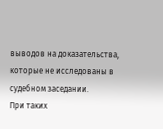выводов на доказательства, которые не исследованы в судебном заседании.
При таких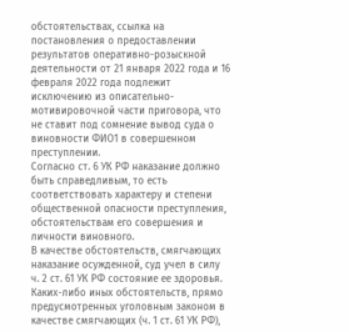обстоятельствах, ссылка на постановления о предоставлении результатов оперативно-розыскной деятельности от 21 января 2022 года и 16 февраля 2022 года подлежит исключению из описательно-мотивировочной части приговора, что не ставит под сомнение вывод суда о виновности ФИО1 в совершенном преступлении.
Согласно ст. 6 УК РФ наказание должно быть справедливым, то есть соответствовать характеру и степени общественной опасности преступления, обстоятельствам его совершения и личности виновного.
В качестве обстоятельств, смягчающих наказание осужденной, суд учел в силу ч. 2 ст. 61 УК РФ состояние ее здоровья. Каких-либо иных обстоятельств, прямо предусмотренных уголовным законом в качестве смягчающих (ч. 1 ст. 61 УК РФ),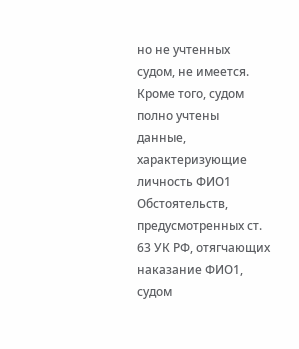но не учтенных судом, не имеется. Кроме того, судом полно учтены данные, характеризующие личность ФИО1
Обстоятельств, предусмотренных ст. 63 УК РФ, отягчающих наказание ФИО1, судом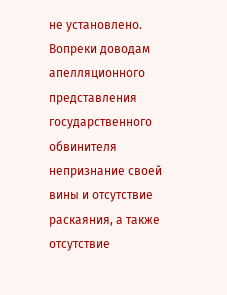не установлено.
Вопреки доводам апелляционного представления государственного обвинителя непризнание своей вины и отсутствие раскаяния, а также отсутствие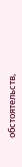обстоятельств,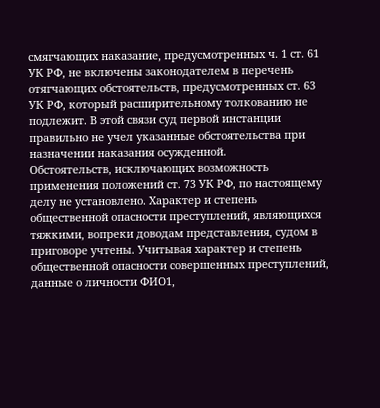смягчающих наказание, предусмотренных ч. 1 ст. 61 УК РФ, не включены законодателем в перечень отягчающих обстоятельств, предусмотренных ст. 63 УК РФ, который расширительному толкованию не подлежит. В этой связи суд первой инстанции правильно не учел указанные обстоятельства при назначении наказания осужденной.
Обстоятельств, исключающих возможность применения положений ст. 73 УК РФ, по настоящему делу не установлено. Характер и степень общественной опасности преступлений, являющихся тяжкими, вопреки доводам представления, судом в приговоре учтены. Учитывая характер и степень общественной опасности совершенных преступлений, данные о личности ФИО1,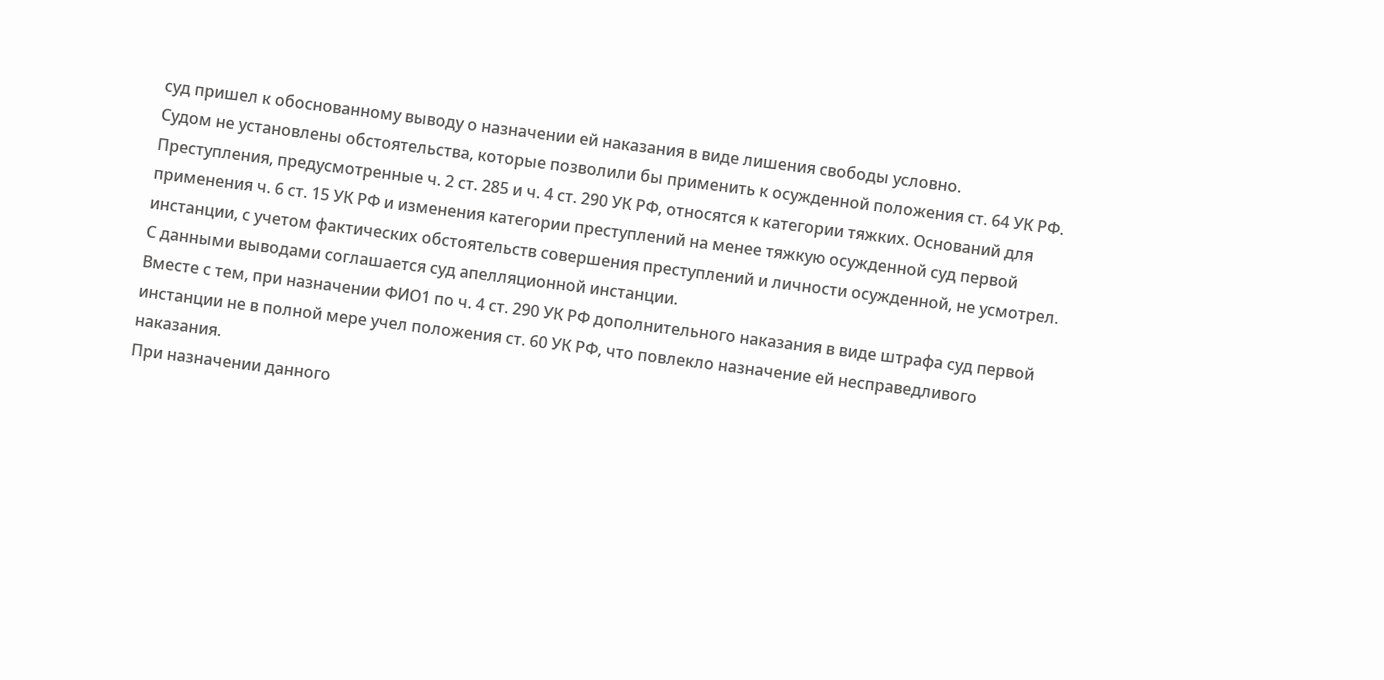суд пришел к обоснованному выводу о назначении ей наказания в виде лишения свободы условно.
Судом не установлены обстоятельства, которые позволили бы применить к осужденной положения ст. 64 УК РФ. Преступления, предусмотренные ч. 2 ст. 285 и ч. 4 ст. 290 УК РФ, относятся к категории тяжких. Оснований для применения ч. 6 ст. 15 УК РФ и изменения категории преступлений на менее тяжкую осужденной суд первой инстанции, с учетом фактических обстоятельств совершения преступлений и личности осужденной, не усмотрел. С данными выводами соглашается суд апелляционной инстанции.
Вместе с тем, при назначении ФИО1 по ч. 4 ст. 290 УК РФ дополнительного наказания в виде штрафа суд первой инстанции не в полной мере учел положения ст. 60 УК РФ, что повлекло назначение ей несправедливого наказания.
При назначении данного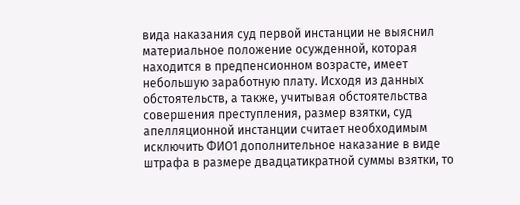вида наказания суд первой инстанции не выяснил материальное положение осужденной, которая находится в предпенсионном возрасте, имеет небольшую заработную плату. Исходя из данных обстоятельств, а также, учитывая обстоятельства совершения преступления, размер взятки, суд апелляционной инстанции считает необходимым исключить ФИО1 дополнительное наказание в виде штрафа в размере двадцатикратной суммы взятки, то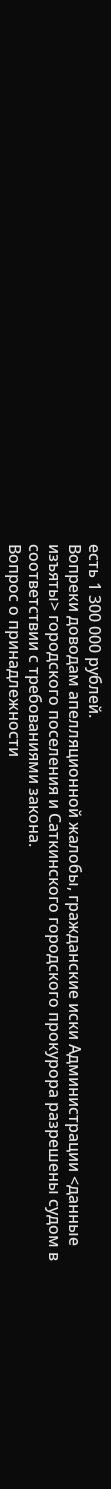есть 1 300 000 рублей.
Вопреки доводам апелляционной жалобы, гражданские иски Администрации <данные изъяты> городского поселения и Саткинского городского прокурора разрешены судом в соответствии с требованиями закона.
Вопрос о принадлежности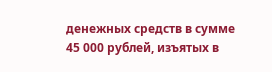денежных средств в сумме 45 000 рублей, изъятых в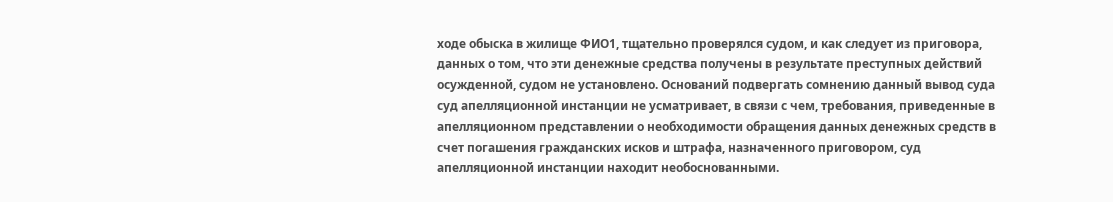ходе обыска в жилище ФИО1, тщательно проверялся судом, и как следует из приговора, данных о том, что эти денежные средства получены в результате преступных действий осужденной, судом не установлено. Оснований подвергать сомнению данный вывод суда суд апелляционной инстанции не усматривает, в связи с чем, требования, приведенные в апелляционном представлении о необходимости обращения данных денежных средств в счет погашения гражданских исков и штрафа, назначенного приговором, суд апелляционной инстанции находит необоснованными.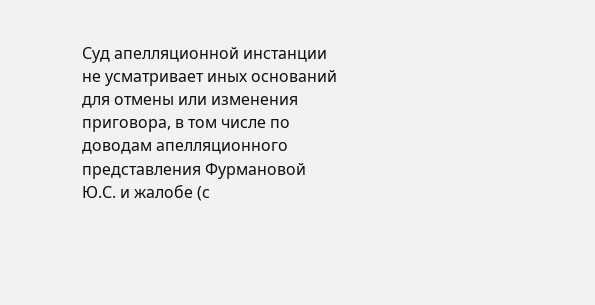Суд апелляционной инстанции не усматривает иных оснований для отмены или изменения приговора, в том числе по доводам апелляционного представления Фурмановой Ю.С. и жалобе (с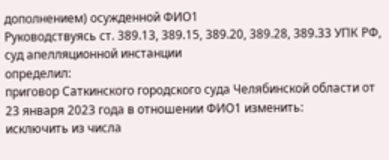дополнением) осужденной ФИО1
Руководствуясь ст. 389.13, 389.15, 389.20, 389.28, 389.33 УПК РФ, суд апелляционной инстанции
определил:
приговор Саткинского городского суда Челябинской области от 23 января 2023 года в отношении ФИО1 изменить:
исключить из числа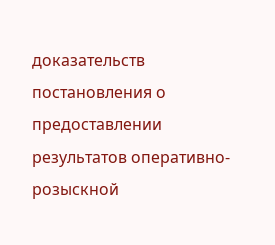доказательств постановления о предоставлении результатов оперативно-розыскной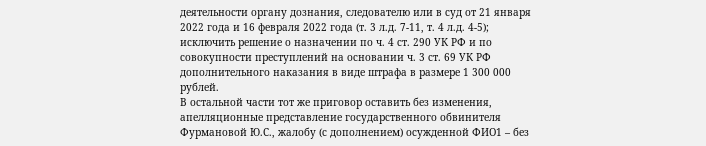деятельности органу дознания, следователю или в суд от 21 января 2022 года и 16 февраля 2022 года (т. 3 л.д. 7-11, т. 4 л.д. 4-5);
исключить решение о назначении по ч. 4 ст. 290 УК РФ и по совокупности преступлений на основании ч. 3 ст. 69 УК РФ дополнительного наказания в виде штрафа в размере 1 300 000 рублей.
В остальной части тот же приговор оставить без изменения, апелляционные представление государственного обвинителя Фурмановой Ю.С., жалобу (с дополнением) осужденной ФИО1 – без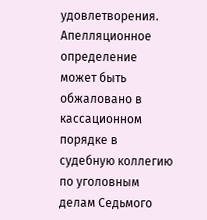удовлетворения.
Апелляционное определение может быть обжаловано в кассационном порядке в судебную коллегию по уголовным делам Седьмого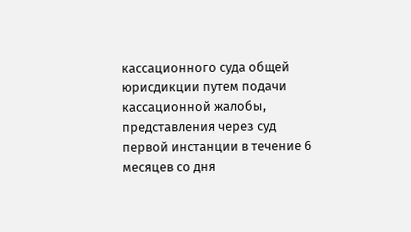кассационного суда общей юрисдикции путем подачи кассационной жалобы, представления через суд первой инстанции в течение 6 месяцев со дня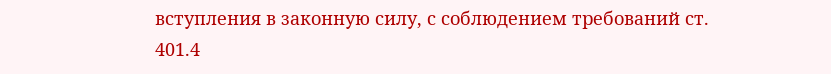вступления в законную силу, с соблюдением требований ст. 401.4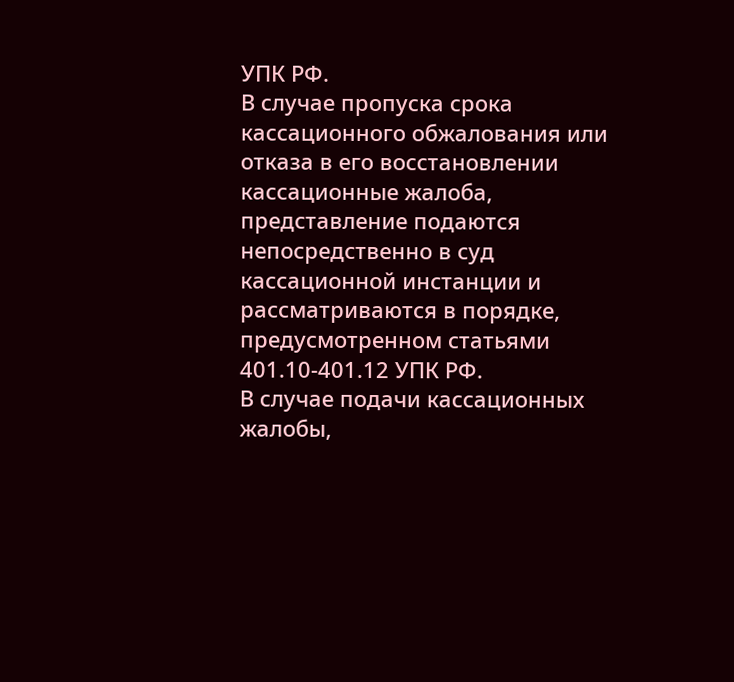УПК РФ.
В случае пропуска срока кассационного обжалования или отказа в его восстановлении кассационные жалоба, представление подаются непосредственно в суд кассационной инстанции и рассматриваются в порядке, предусмотренном статьями 401.10-401.12 УПК РФ.
В случае подачи кассационных жалобы,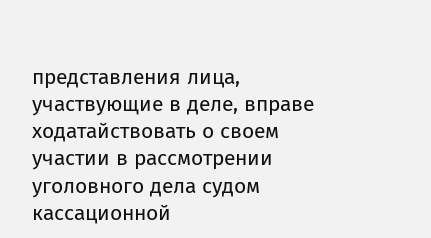представления лица, участвующие в деле, вправе ходатайствовать о своем участии в рассмотрении уголовного дела судом кассационной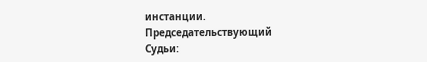инстанции.
Председательствующий
Судьи: